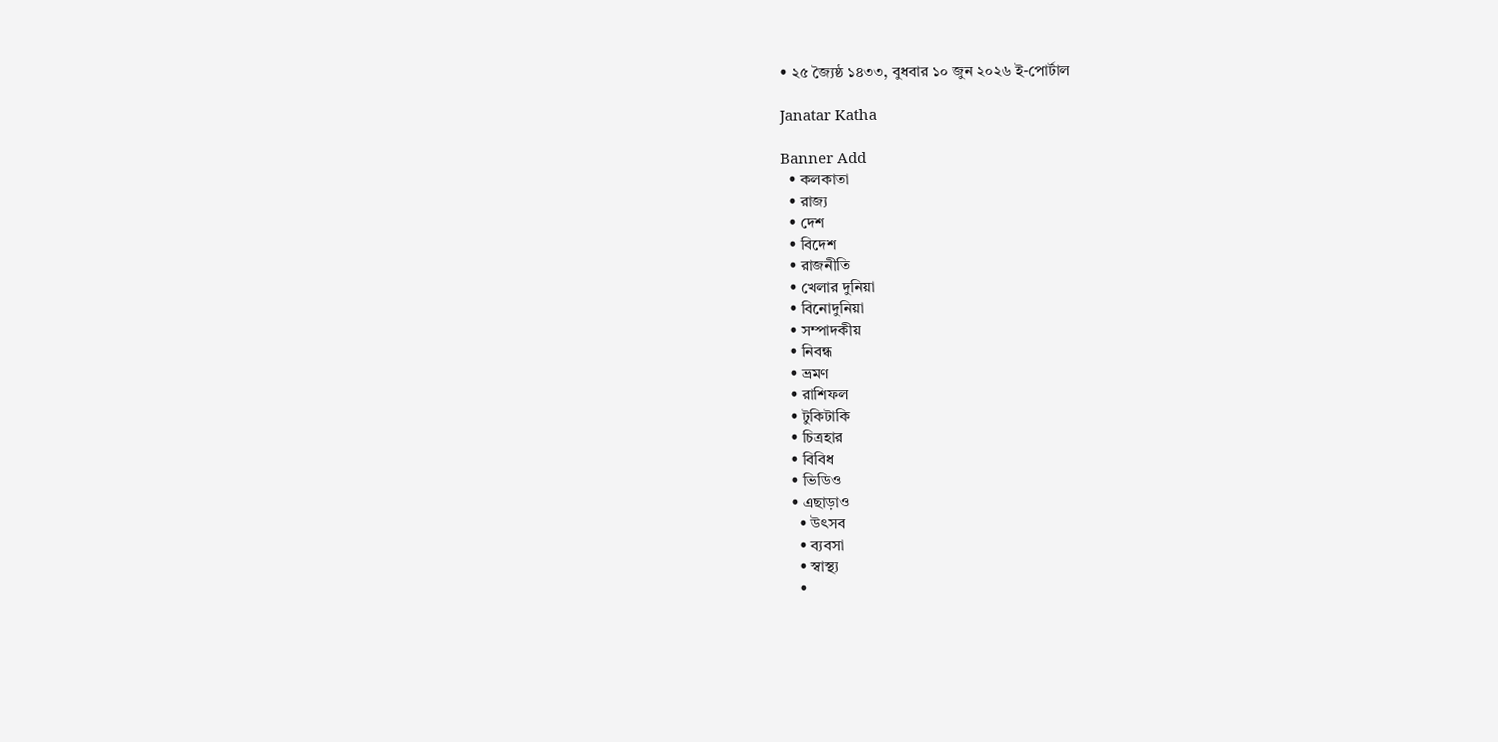• ২৫ জ্যৈষ্ঠ ১৪৩৩, বুধবার ১০ জুন ২০২৬ ই-পোর্টাল

Janatar Katha

Banner Add
  • কলকাতা
  • রাজ্য
  • দেশ
  • বিদেশ
  • রাজনীতি
  • খেলার দুনিয়া
  • বিনোদুনিয়া
  • সম্পাদকীয়
  • নিবন্ধ
  • ভ্রমণ
  • রাশিফল
  • টুকিটাকি
  • চিত্রহার
  • বিবিধ
  • ভিডিও
  • এছাড়াও
    • উৎসব
    • ব্যবসা
    • স্বাস্থ্য
    •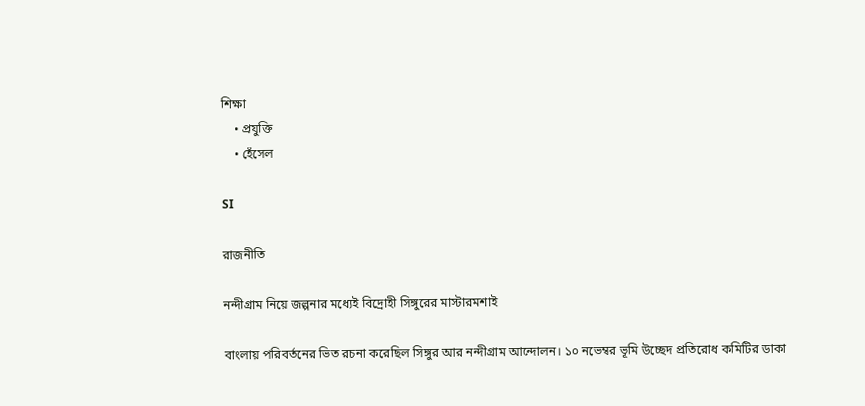শিক্ষা
    • প্রযুক্তি
    • হেঁসেল

SI

রাজনীতি

নন্দীগ্রাম নিয়ে জল্পনার মধ্যেই বিদ্রোহী সিঙ্গুরের মাস্টারমশাই

বাংলায় পরিবর্তনের ভিত রচনা করেছিল সিঙ্গুর আর নন্দীগ্রাম আন্দোলন। ১০ নভেম্বর ভূমি উচ্ছেদ প্রতিরোধ কমিটির ডাকা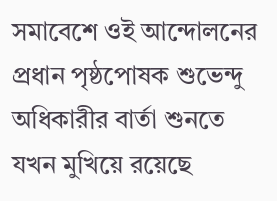সমাবেশে ওই আন্দোলনের প্রধান পৃষ্ঠপোষক শুভেন্দু অধিকারীর বার্তা শুনতে যখন মুখিয়ে রয়েছে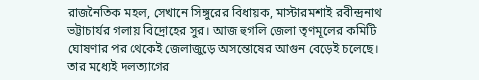রাজনৈতিক মহল, সেখানে সিঙ্গুরের বিধায়ক, মাস্টারমশাই রবীন্দ্রনাথ ভট্টাচার্যর গলায় বিদ্রোহের সুর। আজ হুগলি জেলা তৃণমূলের কমিটি ঘোষণার পর থেকেই জেলাজুড়ে অসন্তোষের আগুন বেড়েই চলেছে। তার মধ্যেই দলত্যাগের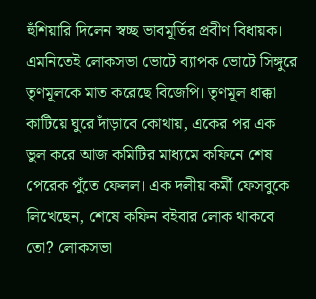হুঁশিয়ারি দিলেন স্বচ্ছ ভাবমূর্তির প্রবীণ বিধায়ক। এমনিতেই লোকসভা ভোটে ব্যাপক ভোটে সিঙ্গুরে তৃণমূলকে মাত করেছে বিজেপি। তৃণমূল ধাক্কা কাটিয়ে ঘুরে দাঁড়াবে কোথায়, একের পর এক ভুল করে আজ কমিটির মাধ্যমে কফিনে শেষ পেরেক পুঁতে ফেলল। এক দলীয় কর্মী ফেসবুকে লিখেছেন, শেষে কফিন বইবার লোক থাকবে তো? লোকসভা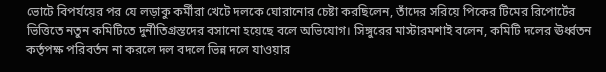ভোটে বিপর্যয়ের পর যে লড়াকু কর্মীরা খেটে দলকে ঘোরানোর চেষ্টা করছিলেন, তাঁদের সরিয়ে পিকের টিমের রিপোর্টের ভিত্তিতে নতুন কমিটিতে দুর্নীতিগ্রস্তদের বসানো হয়েছে বলে অভিযোগ। সিঙ্গুরের মাস্টারমশাই বলেন, কমিটি দলের ঊর্ধ্বতন কর্তৃপক্ষ পরিবর্তন না করলে দল বদলে ভিন্ন দলে যাওয়ার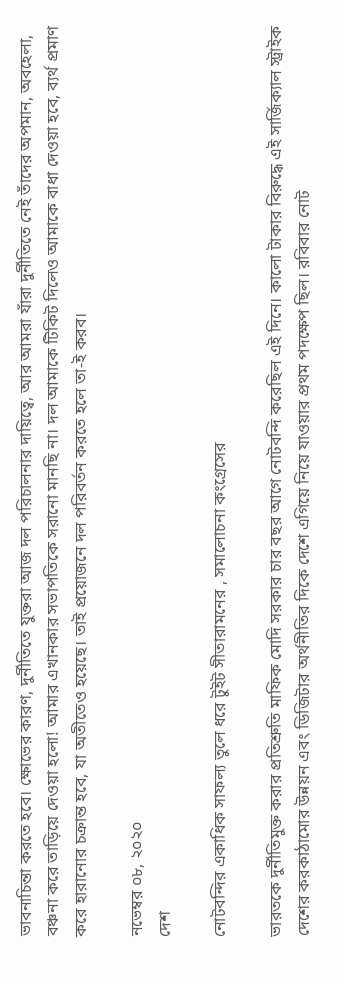ভাবনাচিন্তা করতে হবে। ক্ষোভের কারণ, দুর্নীতিতে যুক্তরা আজ দল পরিচালনার দায়িত্বে, আর আমরা যাঁরা দুর্নীতিতে নেই তাঁদের অপমান, অবহেলা, বঞ্চনা করে তাড়িয়ে দেওয়া হলো! আমার এখানকার সভাপতিকে সরানো মানছি না। দল আমাকে টিকিট দিলেও আমাকে বাধা দেওয়া হবে, ব্যর্থ প্রমাণ করে হারানোর চক্রান্ত হবে, যা অতীতেও হয়েছে। তাই প্রয়োজনে দল পরিবর্তন করতে হলে তা-ই করব।

নভেম্বর ০৮, ২০২০
দেশ

নোটবন্দির একাধিক সাফল্য তুলে ধরে টুইট সীতারামনের , সমালোচনা কংগ্রেসের

ভারতকে দুর্নীতিমুক্ত করার প্রতিশ্রুতি মাফিক মোদি সরকার চার বছর আগে নোটবন্দি করেছিল এই দিনে। কালো টাকার বিরুদ্ধে এই সার্জিক্যাল স্ট্রাইক দেশের করকাঠামোর উন্নয়ন এবং ডিজিটার অর্থনীতির দিকে দেশে এগিয়ে নিয়ে যাওয়ার প্রথম পদক্ষেপ ছিল। রবিবার নোট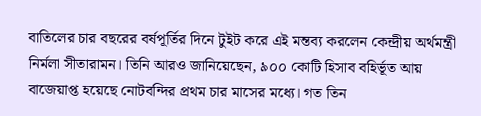বাতিলের চার বছরের বর্ষপূর্তির দিনে টুইট করে এই মন্তব্য করলেন কেন্দ্রীয় অর্থমন্ত্রী নির্মলা সীতারামন। তিনি আরও জানিয়েছেন, ৯০০ কোটি হিসাব বহির্ভূত আয় বাজেয়াপ্ত হয়েছে নোটবন্দির প্রথম চার মাসের মধ্যে। গত তিন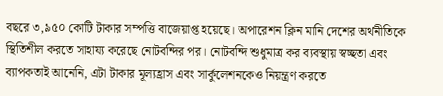বছরে ৩,৯৫০ কোটি টাকার সম্পত্তি বাজেয়াপ্ত হয়েছে। অপারেশন ক্লিন মানি দেশের অর্থনীতিকে স্থিতিশীল করতে সাহায্য করেছে নোটবন্দির পর। নোটবন্দি শুধুমাত্র কর ব্যবস্থায় স্বচ্ছতা এবং ব্যাপকতাই আনেনি, এটা টাকার মূল্যহ্রাস এবং সার্কুলেশনকেও নিয়ন্ত্রণ করতে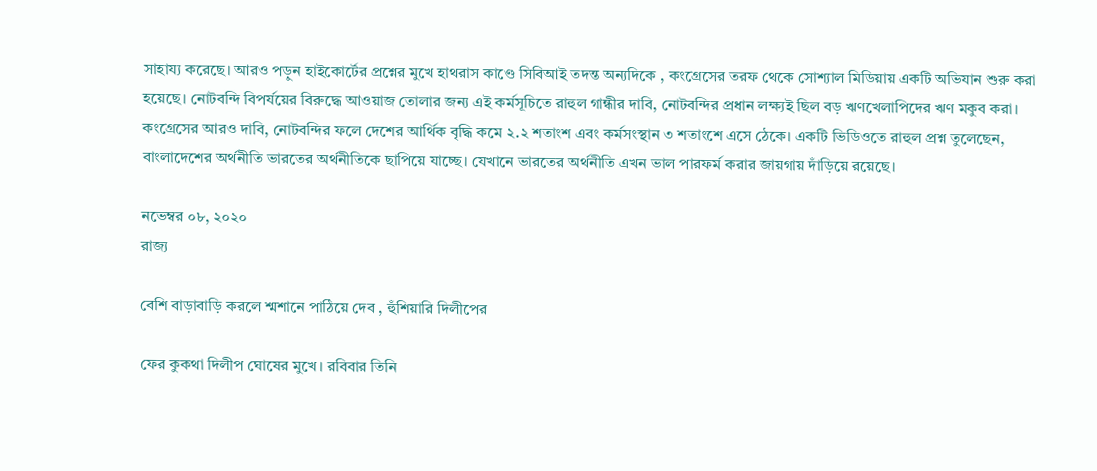সাহায্য করেছে। আরও পড়ুন হাইকোর্টের প্রশ্নের মুখে হাথরাস কাণ্ডে সিবিআই তদন্ত অন্যদিকে , কংগ্রেসের তরফ থেকে সোশ্যাল মিডিয়ায় একটি অভিযান শুরু করা হয়েছে। নোটবন্দি বিপর্যয়ের বিরুদ্ধে আওয়াজ তোলার জন্য এই কর্মসূচিতে রাহুল গান্ধীর দাবি, নোটবন্দির প্রধান লক্ষ্যই ছিল বড় ঋণখেলাপিদের ঋণ মকুব করা। কংগ্রেসের আরও দাবি, নোটবন্দির ফলে দেশের আর্থিক বৃদ্ধি কমে ২.২ শতাংশ এবং কর্মসংস্থান ৩ শতাংশে এসে ঠেকে। একটি ভিডিওতে রাহুল প্রশ্ন তুলেছেন, বাংলাদেশের অর্থনীতি ভারতের অর্থনীতিকে ছাপিয়ে যাচ্ছে। যেখানে ভারতের অর্থনীতি এখন ভাল পারফর্ম করার জায়গায় দাঁড়িয়ে রয়েছে।

নভেম্বর ০৮, ২০২০
রাজ্য

বেশি বাড়াবাড়ি করলে শ্মশানে পাঠিয়ে দেব , হুঁশিয়ারি দিলীপের

ফের কুকথা দিলীপ ঘোষের মুখে। রবিবার তিনি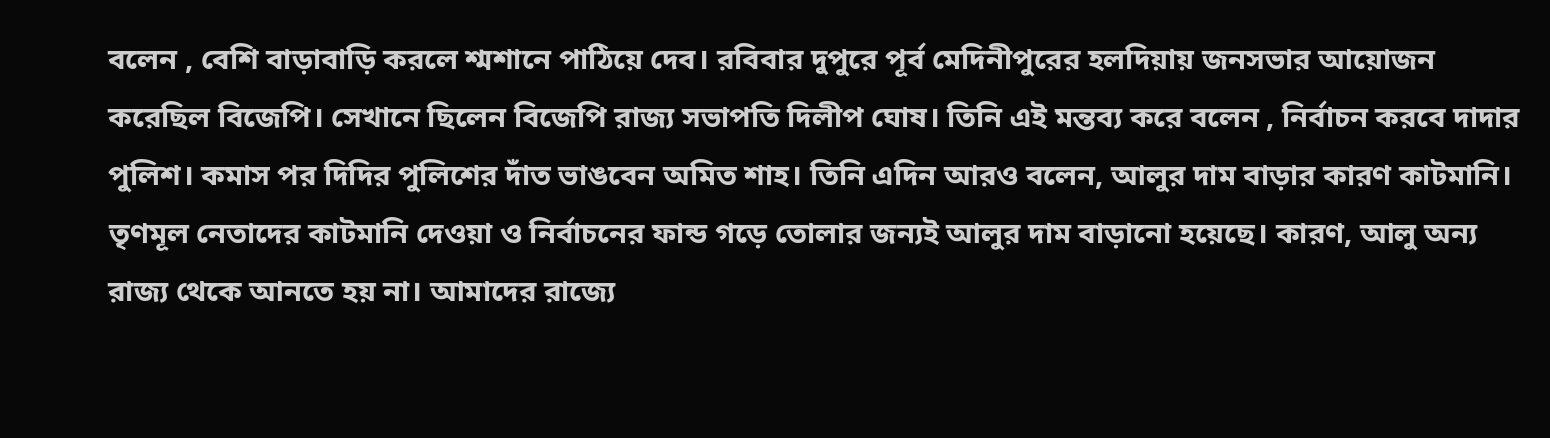বলেন , বেশি বাড়াবাড়ি করলে শ্মশানে পাঠিয়ে দেব। রবিবার দুপুরে পূর্ব মেদিনীপুরের হলদিয়ায় জনসভার আয়োজন করেছিল বিজেপি। সেখানে ছিলেন বিজেপি রাজ্য সভাপতি দিলীপ ঘোষ। তিনি এই মন্তব্য করে বলেন , নির্বাচন করবে দাদার পুলিশ। কমাস পর দিদির পুলিশের দাঁত ভাঙবেন অমিত শাহ। তিনি এদিন আরও বলেন, আলুর দাম বাড়ার কারণ কাটমানি। তৃণমূল নেতাদের কাটমানি দেওয়া ও নির্বাচনের ফান্ড গড়ে তোলার জন্যই আলুর দাম বাড়ানো হয়েছে। কারণ, আলু অন্য রাজ্য থেকে আনতে হয় না। আমাদের রাজ্যে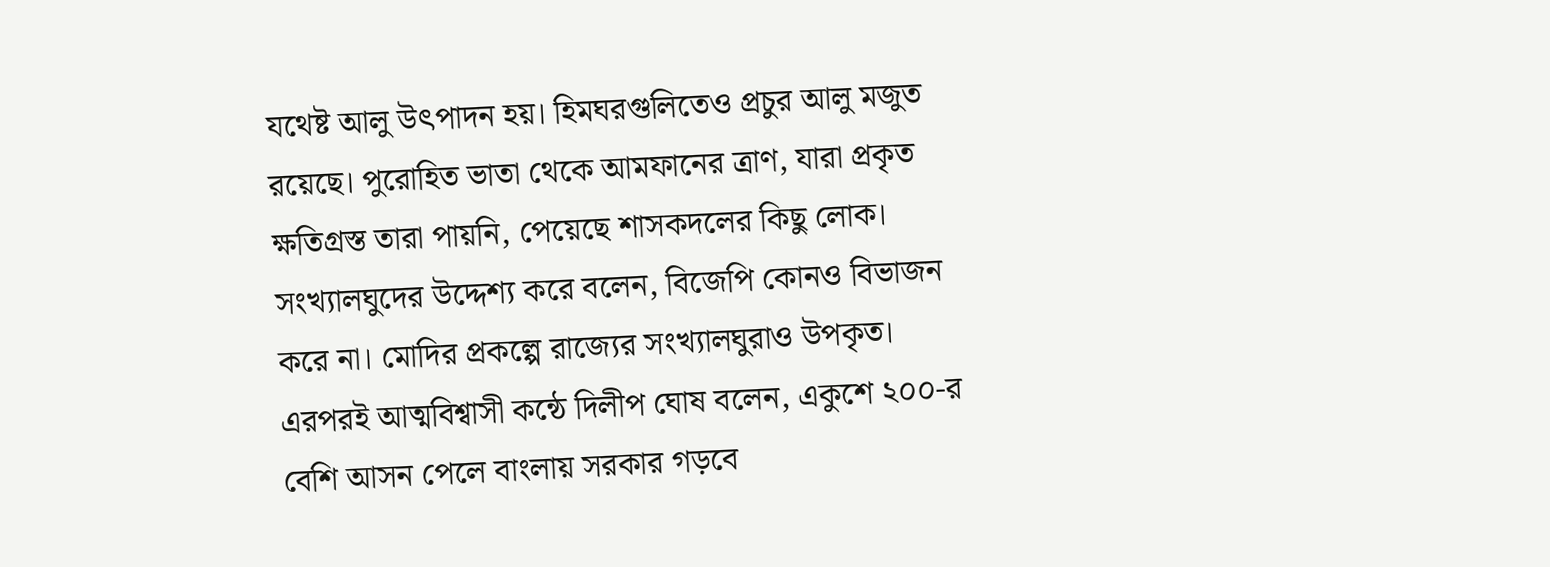যথেষ্ট আলু উৎপাদন হয়। হিমঘরগুলিতেও প্রচুর আলু মজুত রয়েছে। পুরোহিত ভাতা থেকে আমফানের ত্রাণ, যারা প্রকৃত ক্ষতিগ্রস্ত তারা পায়নি, পেয়েছে শাসকদলের কিছু লোক। সংখ্যালঘুদের উদ্দেশ্য করে বলেন, বিজেপি কোনও বিভাজন করে না। মোদির প্রকল্পে রাজ্যের সংখ্যালঘুরাও উপকৃত। এরপরই আত্মবিশ্বাসী কন্ঠে দিলীপ ঘোষ বলেন, একুশে ২০০-র বেশি আসন পেলে বাংলায় সরকার গড়বে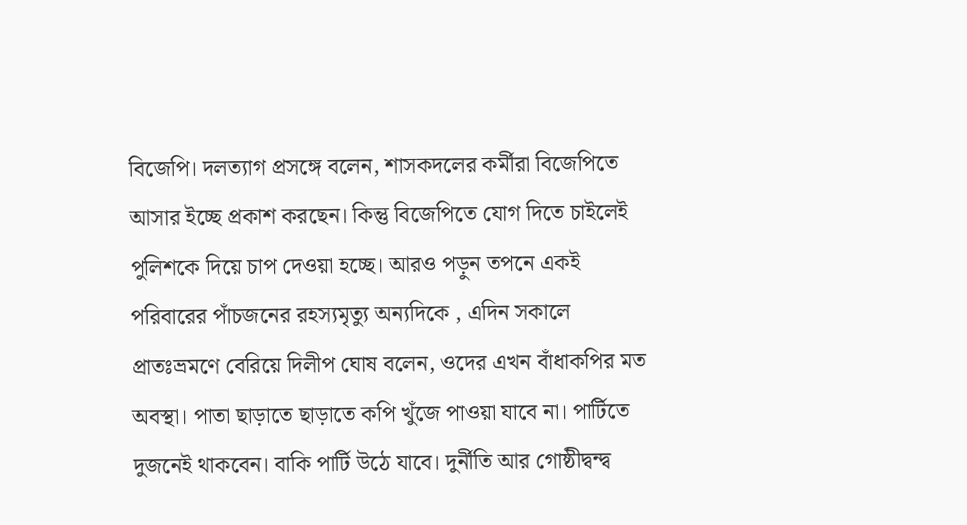বিজেপি। দলত্যাগ প্রসঙ্গে বলেন, শাসকদলের কর্মীরা বিজেপিতে আসার ইচ্ছে প্রকাশ করছেন। কিন্তু বিজেপিতে যোগ দিতে চাইলেই পুলিশকে দিয়ে চাপ দেওয়া হচ্ছে। আরও পড়ুন তপনে একই পরিবারের পাঁচজনের রহস্যমৃত্যু অন্যদিকে , এদিন সকালে প্রাতঃভ্রমণে বেরিয়ে দিলীপ ঘোষ বলেন, ওদের এখন বাঁধাকপির মত অবস্থা। পাতা ছাড়াতে ছাড়াতে কপি খুঁজে পাওয়া যাবে না। পার্টিতে দুজনেই থাকবেন। বাকি পার্টি উঠে যাবে। দুর্নীতি আর গোষ্ঠীদ্বন্দ্ব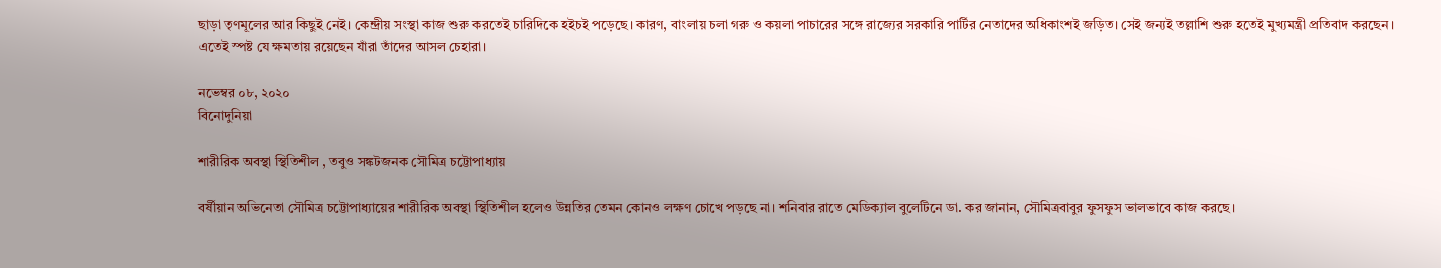ছাড়া তৃণমূলের আর কিছুই নেই। কেন্দ্রীয় সংস্থা কাজ শুরু করতেই চারিদিকে হইচই পড়েছে। কারণ, বাংলায় চলা গরু ও কয়লা পাচারের সঙ্গে রাজ্যের সরকারি পার্টির নেতাদের অধিকাংশই জড়িত। সেই জন্যই তল্লাশি শুরু হতেই মুখ্যমন্ত্রী প্রতিবাদ করছেন। এতেই স্পষ্ট যে ক্ষমতায় রয়েছেন যাঁরা তাঁদের আসল চেহারা।

নভেম্বর ০৮, ২০২০
বিনোদুনিয়া

শারীরিক অবস্থা স্থিতিশীল , তবুও সঙ্কটজনক সৌমিত্র চট্টোপাধ্যায়

বর্ষীয়ান অভিনেতা সৌমিত্র চট্টোপাধ্যায়ের শারীরিক অবস্থা স্থিতিশীল হলেও উন্নতির তেমন কোনও লক্ষণ চোখে পড়ছে না। শনিবার রাতে মেডিক্যাল বুলেটিনে ডা. কর জানান, সৌমিত্রবাবুর ফুসফুস ভালভাবে কাজ করছে।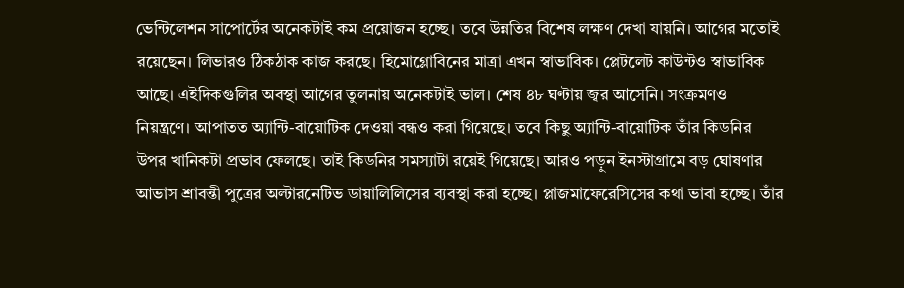ভেন্টিলেশন সাপোর্টের অনেকটাই কম প্রয়োজন হচ্ছে। তবে উন্নতির বিশেষ লক্ষণ দেখা যায়নি। আগের মতোই রয়েছেন। লিভারও ঠিকঠাক কাজ করছে। হিমোগ্লোবিনের মাত্রা এখন স্বাভাবিক। প্লেটলেট কাউন্টও স্বাভাবিক আছে। এইদিকগুলির অবস্থা আগের তুলনায় অনেকটাই ভাল। শেষ ৪৮ ঘণ্টায় জ্বর আসেনি। সংক্রমণও নিয়ন্ত্রণে। আপাতত অ্যান্টি-বায়োটিক দেওয়া বন্ধও করা গিয়েছে। তবে কিছু অ্যান্টি-বায়োটিক তাঁর কিডনির উপর খানিকটা প্রভাব ফেলছে। তাই কিডনির সমস্যাটা রয়েই গিয়েছে। আরও পড়ুন ইনস্টাগ্রামে বড় ঘোষণার আভাস শ্রাবন্তী পুত্রের অল্টারনেটিভ ডায়ালিলিসের ব্যবস্থা করা হচ্ছে। প্লাজমাফেরেসিসের কথা ভাবা হচ্ছে। তাঁর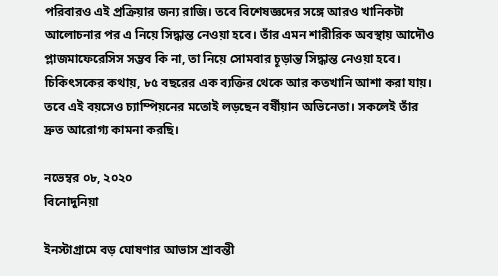পরিবারও এই প্রক্রিয়ার জন্য রাজি। তবে বিশেষজ্ঞদের সঙ্গে আরও খানিকটা আলোচনার পর এ নিয়ে সিদ্ধান্ত নেওয়া হবে। তাঁর এমন শারীরিক অবস্থায় আদৌও প্লাজমাফেরেসিস সম্ভব কি না, তা নিয়ে সোমবার চূড়ান্ত সিদ্ধান্ত নেওয়া হবে। চিকিৎসকের কথায়, ৮৫ বছরের এক ব্যক্তির থেকে আর কতখানি আশা করা যায়। তবে এই বয়সেও চ্যাম্পিয়নের মতোই লড়ছেন বর্ষীয়ান অভিনেতা। সকলেই তাঁর দ্রুত আরোগ্য কামনা করছি।

নভেম্বর ০৮, ২০২০
বিনোদুনিয়া

ইনস্টাগ্রামে বড় ঘোষণার আভাস শ্রাবন্তী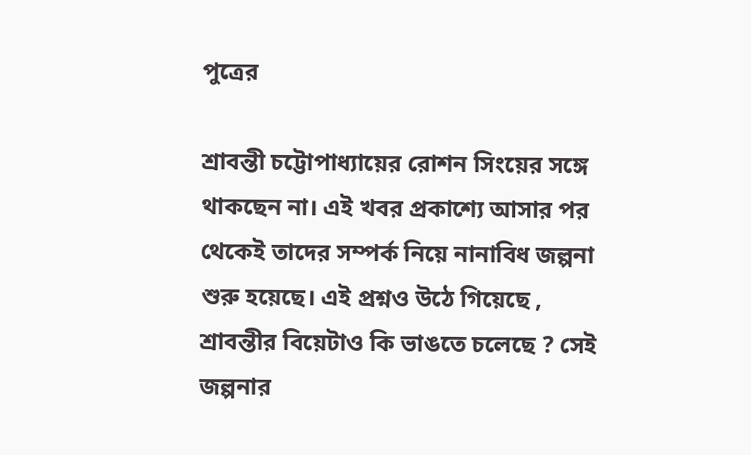পুত্রের

শ্রাবন্তী চট্টোপাধ্যায়ের রোশন সিংয়ের সঙ্গে থাকছেন না। এই খবর প্রকাশ্যে আসার পর থেকেই তাদের সম্পর্ক নিয়ে নানাবিধ জল্পনা শুরু হয়েছে। এই প্রশ্নও উঠে গিয়েছে , শ্রাবন্তীর বিয়েটাও কি ভাঙতে চলেছে ? সেই জল্পনার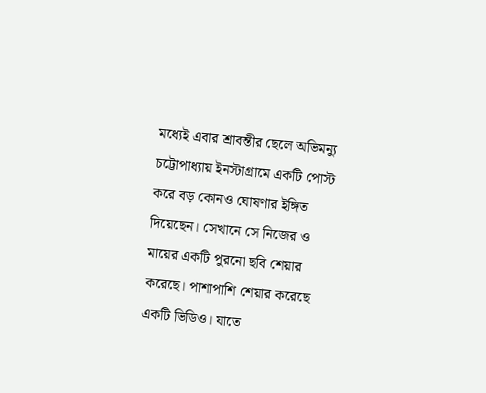মধ্যেই এবার শ্রাবন্তীর ছেলে অভিমন্যু চট্টোপাধ্যায় ইনস্টাগ্রামে একটি পোস্ট করে বড় কোনও ঘোষণার ইঙ্গিত দিয়েছেন। সেখানে সে নিজের ও মায়ের একটি পুরনো ছবি শেয়ার করেছে। পাশাপাশি শেয়ার করেছে একটি ভিডিও। যাতে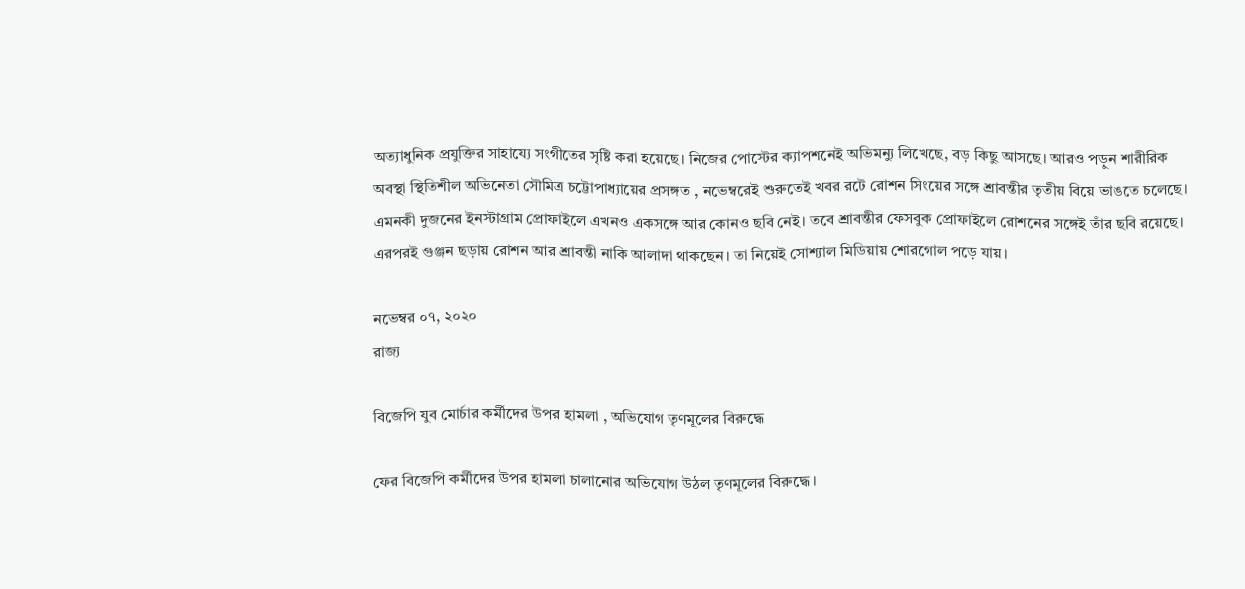অত্যাধুনিক প্রযুক্তির সাহায্যে সংগীতের সৃষ্টি করা হয়েছে। নিজের পোস্টের ক্যাপশনেই অভিমন্যু লিখেছে, বড় কিছু আসছে। আরও পড়ুন শারীরিক অবস্থা স্থিতিশীল অভিনেতা সৌমিত্র চট্টোপাধ্যায়ের প্রসঙ্গত , নভেম্বরেই শুরুতেই খবর রটে রোশন সিংয়ের সঙ্গে শ্রাবন্তীর তৃতীয় বিয়ে ভাঙতে চলেছে। এমনকী দুজনের ইনস্টাগ্রাম প্রোফাইলে এখনও একসঙ্গে আর কোনও ছবি নেই। তবে শ্রাবন্তীর ফেসবুক প্রোফাইলে রোশনের সঙ্গেই তাঁর ছবি রয়েছে। এরপরই গুঞ্জন ছড়ায় রোশন আর শ্রাবন্তী নাকি আলাদা থাকছেন। তা নিয়েই সোশ্যাল মিডিয়ায় শোরগোল পড়ে যায়।

নভেম্বর ০৭, ২০২০
রাজ্য

বিজেপি যুব মোর্চার কর্মীদের উপর হামলা , অভিযোগ তৃণমূলের বিরুদ্ধে

ফের বিজেপি কর্মীদের উপর হামলা চালানোর অভিযোগ উঠল তৃণমূলের বিরুদ্ধে।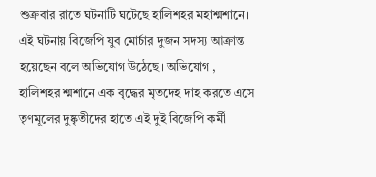শুক্রবার রাতে ঘটনাটি ঘটেছে হালিশহর মহাশ্মশানে। এই ঘটনায় বিজেপি যুব মোর্চার দুজন সদস্য আক্রান্ত হয়েছেন বলে অভিযোগ উঠেছে। অভিযোগ , হালিশহর শ্মশানে এক বৃদ্ধের মৃতদেহ দাহ করতে এসে তৃণমূলের দুষ্কৃতীদের হাতে এই দুই বিজেপি কর্মী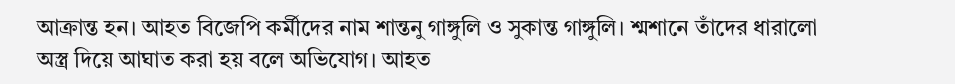আক্রান্ত হন। আহত বিজেপি কর্মীদের নাম শান্তনু গাঙ্গুলি ও সুকান্ত গাঙ্গুলি। শ্মশানে তাঁদের ধারালো অস্ত্র দিয়ে আঘাত করা হয় বলে অভিযোগ। আহত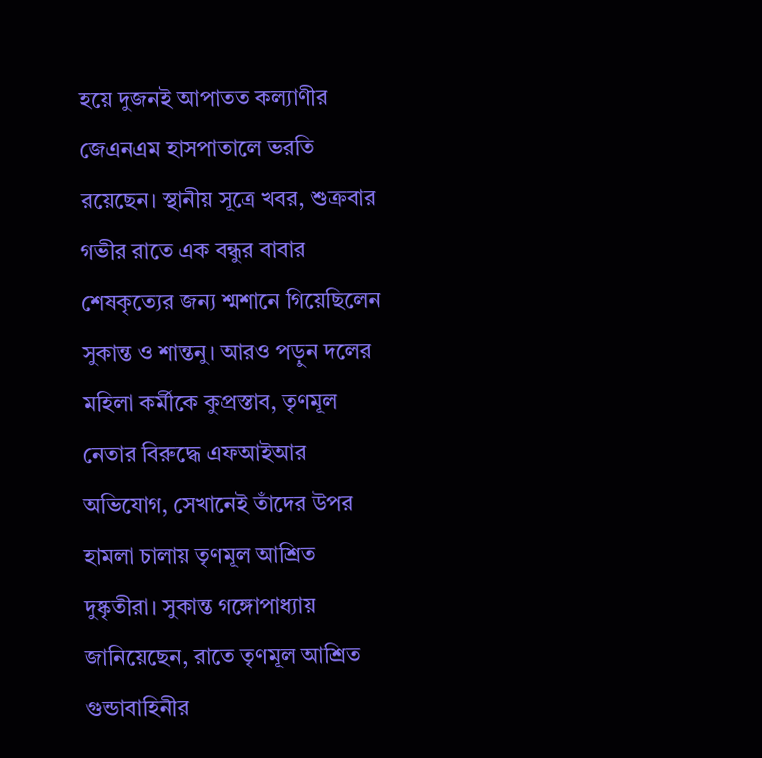হয়ে দুজনই আপাতত কল্যাণীর জেএনএম হাসপাতালে ভরতি রয়েছেন। স্থানীয় সূত্রে খবর, শুক্রবার গভীর রাতে এক বন্ধুর বাবার শেষকৃত্যের জন্য শ্মশানে গিয়েছিলেন সুকান্ত ও শান্তনু। আরও পড়ুন দলের মহিলা কর্মীকে কুপ্রস্তাব, তৃণমূল নেতার বিরুদ্ধে এফআইআর অভিযোগ, সেখানেই তাঁদের উপর হামলা চালায় তৃণমূল আশ্রিত দুষ্কৃতীরা। সুকান্ত গঙ্গোপাধ্যায় জানিয়েছেন, রাতে তৃণমূল আশ্রিত গুন্ডাবাহিনীর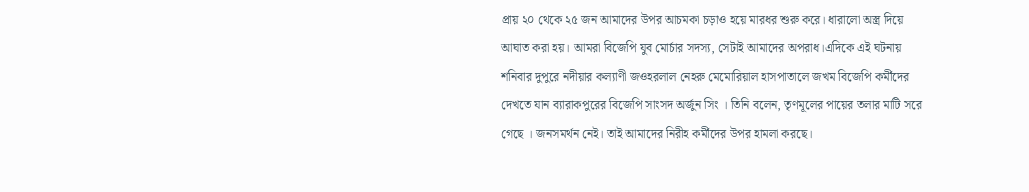প্রায় ২০ থেকে ২৫ জন আমাদের উপর আচমকা চড়াও হয়ে মারধর শুরু করে। ধারালো অস্ত্র দিয়ে আঘাত করা হয়। আমরা বিজেপি যুব মোর্চার সদস্য, সেটাই আমাদের অপরাধ।এদিকে এই ঘটনায় শনিবার দুপুরে নদীয়ার কল্যাণী জওহরলাল নেহরু মেমোরিয়াল হাসপাতালে জখম বিজেপি কর্মীদের দেখতে যান ব্যারাকপুরের বিজেপি সাংসদ অর্জুন সিং । তিনি বলেন, তৃণমূলের পায়ের তলার মাটি সরে গেছে । জনসমর্থন নেই। তাই আমাদের নিরীহ কর্মীদের উপর হামলা করছে।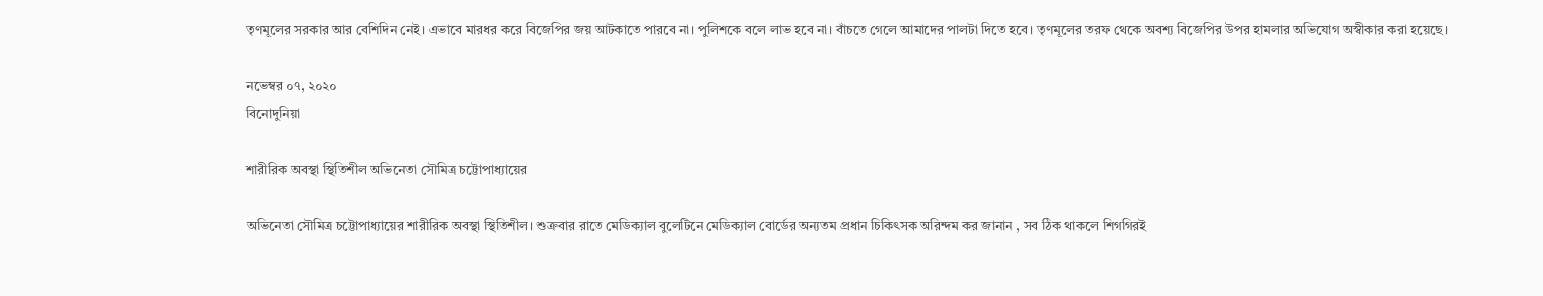তৃণমূলের সরকার আর বেশিদিন নেই। এভাবে মারধর করে বিজেপির জয় আটকাতে পারবে না। পুলিশকে বলে লাভ হবে না। বাঁচতে গেলে আমাদের পালটা দিতে হবে। তৃণমূলের তরফ থেকে অবশ্য বিজেপির উপর হামলার অভিযোগ অস্বীকার করা হয়েছে।

নভেম্বর ০৭, ২০২০
বিনোদুনিয়া

শারীরিক অবস্থা স্থিতিশীল অভিনেতা সৌমিত্র চট্টোপাধ্যায়ের

অভিনেতা সৌমিত্র চট্টোপাধ্যায়ের শারীরিক অবস্থা স্থিতিশীল। শুক্রবার রাতে মেডিক্যাল বুলেটিনে মেডিক্যাল বোর্ডের অন্যতম প্রধান চিকিৎসক অরিন্দম কর জানান , সব ঠিক থাকলে শিগগিরই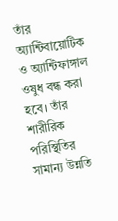তাঁর অ্যান্টিবায়োটিক ও অ্যান্টিফাঙ্গাল ওষুধ বন্ধ করা হবে। তাঁর শারীরিক পরিস্থিতির সামান্য উন্নতি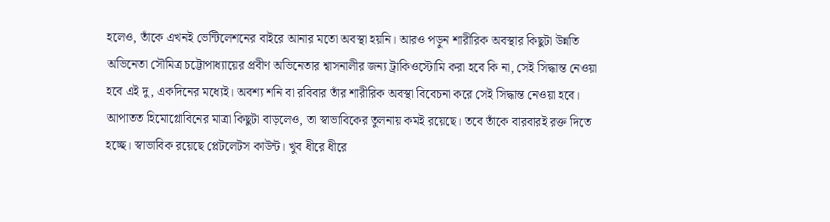হলেও, তাঁকে এখনই ভেন্টিলেশনের বাইরে আনার মতো অবস্থা হয়নি। আরও পড়ুন শারীরিক অবস্থার কিছুটা উন্নতি অভিনেতা সৌমিত্র চট্টোপাধ্যায়ের প্রবীণ অভিনেতার শ্বাসনালীর জন্য ট্রাকিওস্টোমি করা হবে কি না, সেই সিদ্ধান্ত নেওয়া হবে এই দু, একদিনের মধ্যেই। অবশ্য শনি বা রবিবার তাঁর শারীরিক অবস্থা বিবেচনা করে সেই সিদ্ধান্ত নেওয়া হবে। আপাতত হিমোগ্লোবিনের মাত্রা কিছুটা বাড়লেও, তা স্বাভাবিকের তুলনায় কমই রয়েছে। তবে তাঁকে বারবারই রক্ত দিতে হচ্ছে। স্বাভাবিক রয়েছে প্লেটলেটস কাউন্ট। খুব ধীরে ধীরে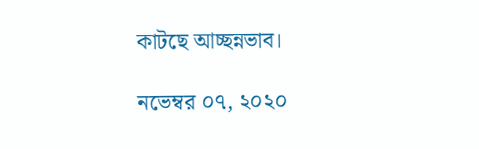কাটছে আচ্ছন্নভাব।

নভেম্বর ০৭, ২০২০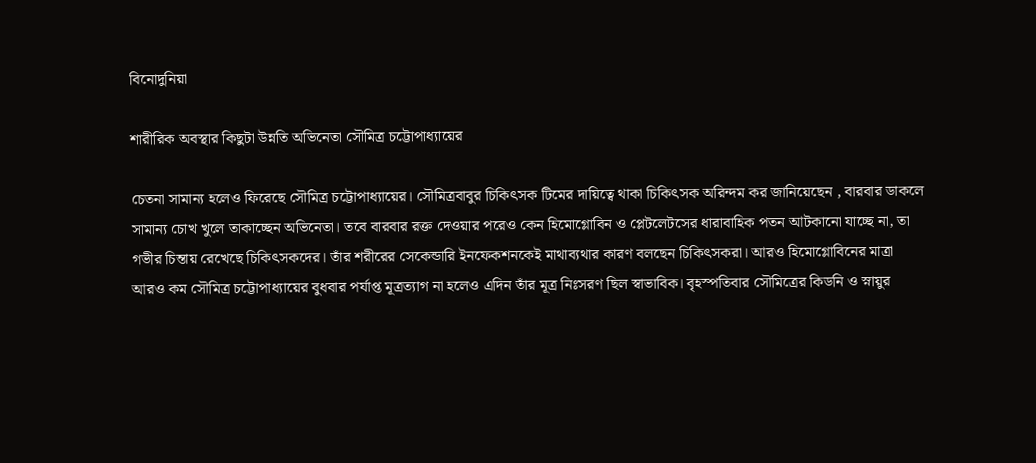বিনোদুনিয়া

শারীরিক অবস্থার কিছুটা উন্নতি অভিনেতা সৌমিত্র চট্টোপাধ্যায়ের

চেতনা সামান্য হলেও ফিরেছে সৌমিত্র চট্টোপাধ্যায়ের। সৌমিত্রবাবুর চিকিৎসক টিমের দায়িত্বে থাকা চিকিৎসক অরিন্দম কর জানিয়েছেন , বারবার ডাকলে সামান্য চোখ খুলে তাকাচ্ছেন অভিনেতা। তবে বারবার রক্ত দেওয়ার পরেও কেন হিমোগ্লোবিন ও প্লেটলেটসের ধারাবাহিক পতন আটকানো যাচ্ছে না, তা গভীর চিন্তায় রেখেছে চিকিৎসকদের। তাঁর শরীরের সেকেন্ডারি ইনফেকশনকেই মাথাব্যথার কারণ বলছেন চিকিৎসকরা। আরও হিমোগ্লোবিনের মাত্রা আরও কম সৌমিত্র চট্টোপাধ্যায়ের বুধবার পর্যাপ্ত মূত্রত্যাগ না হলেও এদিন তাঁর মূত্র নিঃসরণ ছিল স্বাভাবিক। বৃহস্পতিবার সৌমিত্রের কিডনি ও স্নায়ুর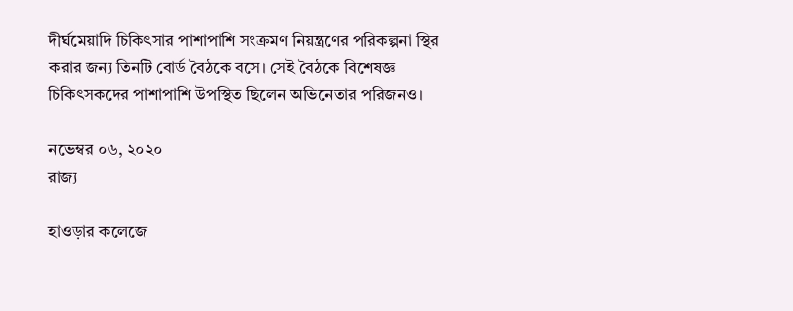দীর্ঘমেয়াদি চিকিৎসার পাশাপাশি সংক্রমণ নিয়ন্ত্রণের পরিকল্পনা স্থির করার জন্য তিনটি বোর্ড বৈঠকে বসে। সেই বৈঠকে বিশেষজ্ঞ চিকিৎসকদের পাশাপাশি উপস্থিত ছিলেন অভিনেতার পরিজনও।

নভেম্বর ০৬, ২০২০
রাজ্য

হাওড়ার কলেজে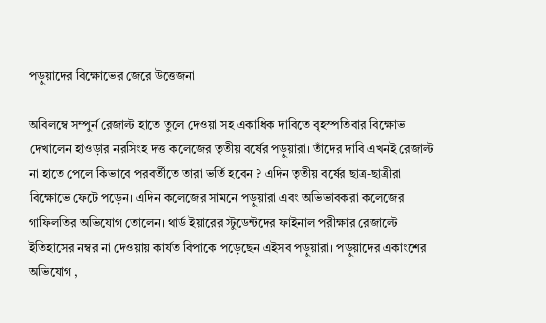পড়ুয়াদের বিক্ষোভের জেরে উত্তেজনা

অবিলম্বে সম্পুর্ন রেজাল্ট হাতে তুলে দেওয়া সহ একাধিক দাবিতে বৃহস্পতিবার বিক্ষোভ দেখালেন হাওড়ার নরসিংহ দত্ত কলেজের তৃতীয় বর্ষের পড়ুয়ারা। তাঁদের দাবি এখনই রেজাল্ট না হাতে পেলে কিভাবে পরবর্তীতে তারা ভর্তি হবেন ? এদিন তৃতীয় বর্ষের ছাত্র-ছাত্রীরা বিক্ষোভে ফেটে পড়েন। এদিন কলেজের সামনে পড়ুয়ারা এবং অভিভাবকরা কলেজের গাফিলতির অভিযোগ তোলেন। থার্ড ইয়ারের স্টুডেন্টদের ফাইনাল পরীক্ষার রেজাল্টে ইতিহাসের নম্বর না দেওয়ায় কার্যত বিপাকে পড়েছেন এইসব পড়ুয়ারা। পড়ুয়াদের একাংশের অভিযোগ ,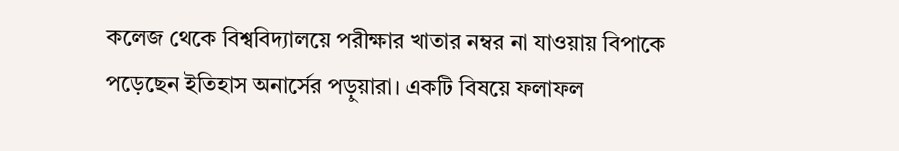কলেজ থেকে বিশ্ববিদ্যালয়ে পরীক্ষার খাতার নম্বর না যাওয়ায় বিপাকে পড়েছেন ইতিহাস অনার্সের পড়ুয়ারা। একটি বিষয়ে ফলাফল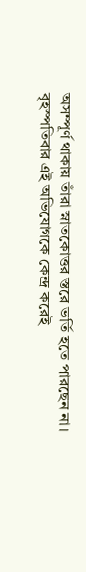অসম্পূর্ণ থাকায় তাঁরা স্নাতকোত্তর স্তরে ভর্তি হতে পারছেন না। বৃহস্পতিবার এই অভিযোগকে কেন্দ্র করেই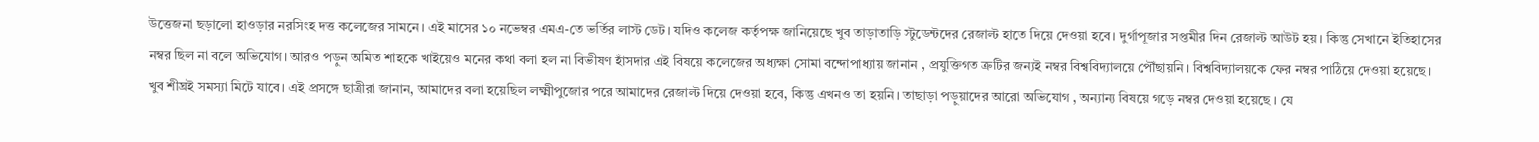উত্তেজনা ছড়ালো হাওড়ার নরসিংহ দত্ত কলেজের সামনে। এই মাসের ১০ নভেম্বর এমএ-তে ভর্তির লাস্ট ডেট। যদিও কলেজ কর্তৃপক্ষ জানিয়েছে খুব তাড়াতাড়ি স্টুডেন্টদের রেজাল্ট হাতে দিয়ে দেওয়া হবে। দুর্গাপূজার সপ্তমীর দিন রেজাল্ট আউট হয়। কিন্তু সেখানে ইতিহাসের নম্বর ছিল না বলে অভিযোগ। আরও পড়ুন অমিত শাহকে খাইয়েও মনের কথা বলা হল না বিভীষণ হাঁসদার এই বিষয়ে কলেজের অধ্যক্ষা সোমা বন্দোপাধ্যায় জানান , প্রযুক্তিগত ত্রুটির জন্যই নম্বর বিশ্ববিদ্যালয়ে পৌঁছায়নি। বিশ্ববিদ্যালয়কে ফের নম্বর পাঠিয়ে দেওয়া হয়েছে। খুব শীঘ্রই সমস্যা মিটে যাবে। এই প্রসঙ্গে ছাত্রীরা জানান, আমাদের বলা হয়েছিল লক্ষ্মীপুজোর পরে আমাদের রেজাল্ট দিয়ে দেওয়া হবে, কিন্তু এখনও তা হয়নি। তাছাড়া পড়ুয়াদের আরো অভিযোগ , অন্যান্য বিষয়ে গড়ে নম্বর দেওয়া হয়েছে । যে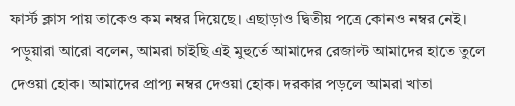ফার্স্ট ক্লাস পায় তাকেও কম নম্বর দিয়েছে। এছাড়াও দ্বিতীয় পত্রে কোনও নম্বর নেই। পড়ুয়ারা আরো বলেন, আমরা চাইছি এই মুহুর্তে আমাদের রেজাল্ট আমাদের হাতে তুলে দেওয়া হোক। আমাদের প্রাপ্য নম্বর দেওয়া হোক। দরকার পড়লে আমরা খাতা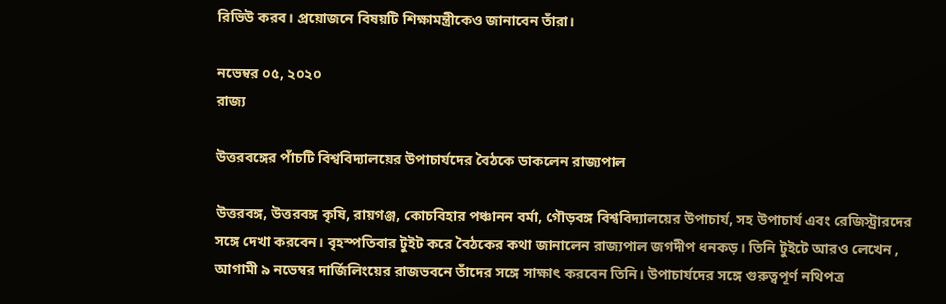রিভিউ করব। প্রয়োজনে বিষয়টি শিক্ষামন্ত্রীকেও জানাবেন তাঁরা।

নভেম্বর ০৫, ২০২০
রাজ্য

উত্তরবঙ্গের পাঁচটি বিশ্ববিদ্যালয়ের উপাচার্যদের বৈঠকে ডাকলেন রাজ্যপাল

উত্তরবঙ্গ, উত্তরবঙ্গ কৃষি, রায়গঞ্জ, কোচবিহার পঞ্চানন বর্মা, গৌড়বঙ্গ বিশ্ববিদ্যালয়ের উপাচার্য, সহ উপাচার্য এবং রেজিস্ট্রারদের সঙ্গে দেখা করবেন। বৃহস্পতিবার টুইট করে বৈঠকের কথা জানালেন রাজ্যপাল জগদীপ ধনকড়। তিনি টুইটে আরও লেখেন , আগামী ৯ নভেম্বর দার্জিলিংয়ের রাজভবনে তাঁদের সঙ্গে সাক্ষাৎ করবেন তিনি। উপাচার্যদের সঙ্গে গুরুত্বপূর্ণ নথিপত্র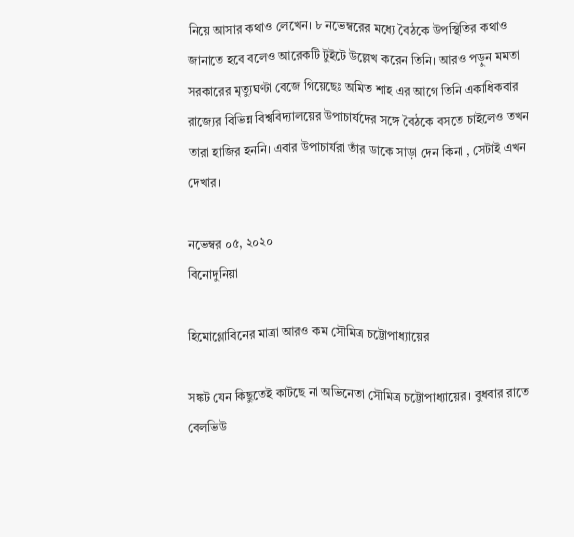নিয়ে আসার কথাও লেখেন। ৮ নভেম্বরের মধ্যে বৈঠকে উপস্থিতির কথাও জানাতে হবে বলেও আরেকটি টুইটে উল্লেখ করেন তিনি। আরও পড়ুন মমতা সরকারের মৃত্যুঘণ্টা বেজে গিয়েছেঃ অমিত শাহ এর আগে তিনি একাধিকবার রাজ্যের বিভিন্ন বিশ্ববিদ্যালয়ের উপাচার্যদের সঙ্গে বৈঠকে বসতে চাইলেও তখন তারা হাজির হননি। এবার উপাচার্যরা তাঁর ডাকে সাড়া দেন কিনা , সেটাই এখন দেখার।

নভেম্বর ০৫, ২০২০
বিনোদুনিয়া

হিমোগ্লোবিনের মাত্রা আরও কম সৌমিত্র চট্টোপাধ্যায়ের

সঙ্কট যেন কিছুতেই কাটছে না অভিনেতা সৌমিত্র চট্টোপাধ্যায়ের। বুধবার রাতে বেলভিউ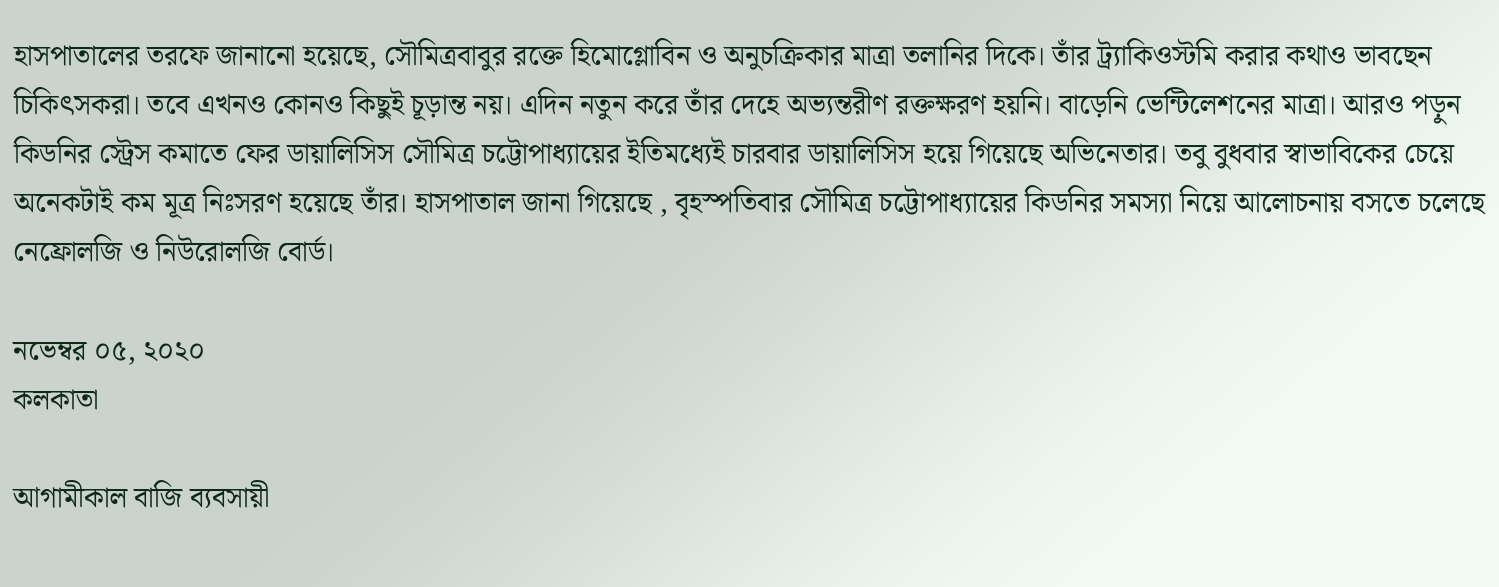হাসপাতালের তরফে জানানো হয়েছে, সৌমিত্রবাবুর রক্তে হিমোগ্লোবিন ও অনুচক্রিকার মাত্রা তলানির দিকে। তাঁর ট্র্যাকিওস্টমি করার কথাও ভাবছেন চিকিৎসকরা। তবে এখনও কোনও কিছুই চূড়ান্ত নয়। এদিন নতুন করে তাঁর দেহে অভ্যন্তরীণ রক্তক্ষরণ হয়নি। বাড়েনি ভেন্টিলেশনের মাত্রা। আরও পড়ুন কিডনির স্ট্রেস কমাতে ফের ডায়ালিসিস সৌমিত্র চট্টোপাধ্যায়ের ইতিমধ্যেই চারবার ডায়ালিসিস হয়ে গিয়েছে অভিনেতার। তবু বুধবার স্বাভাবিকের চেয়ে অনেকটাই কম মূত্র নিঃসরণ হয়েছে তাঁর। হাসপাতাল জানা গিয়েছে , বৃহস্পতিবার সৌমিত্র চট্টোপাধ্যায়ের কিডনির সমস্যা নিয়ে আলোচনায় বসতে চলেছে নেফ্রোলজি ও নিউরোলজি বোর্ড।

নভেম্বর ০৫, ২০২০
কলকাতা

আগামীকাল বাজি ব্যবসায়ী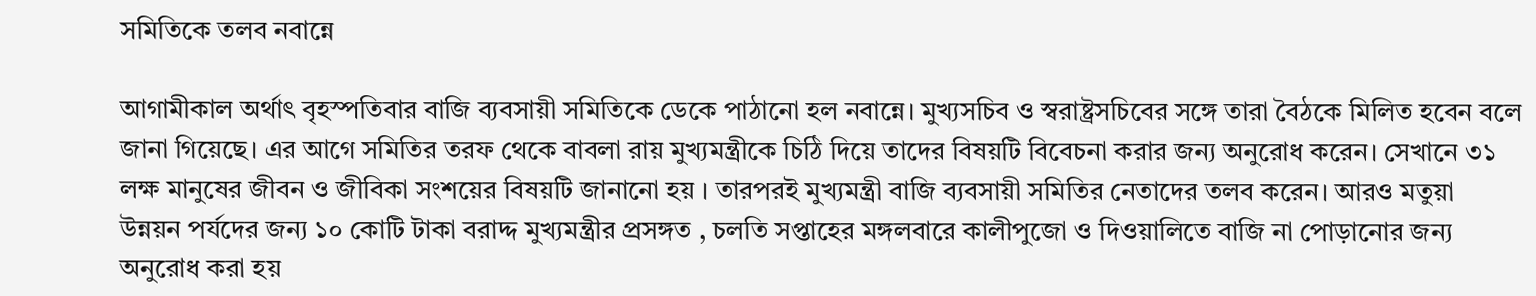সমিতিকে তলব নবান্নে

আগামীকাল অর্থাৎ বৃহস্পতিবার বাজি ব্যবসায়ী সমিতিকে ডেকে পাঠানো হল নবান্নে। মুখ্যসচিব ও স্বরাষ্ট্রসচিবের সঙ্গে তারা বৈঠকে মিলিত হবেন বলে জানা গিয়েছে। এর আগে সমিতির তরফ থেকে বাবলা রায় মুখ্যমন্ত্রীকে চিঠি দিয়ে তাদের বিষয়টি বিবেচনা করার জন্য অনুরোধ করেন। সেখানে ৩১ লক্ষ মানুষের জীবন ও জীবিকা সংশয়ের বিষয়টি জানানো হয় । তারপরই মুখ্যমন্ত্রী বাজি ব্যবসায়ী সমিতির নেতাদের তলব করেন। আরও মতুয়া উন্নয়ন পর্যদের জন্য ১০ কোটি টাকা বরাদ্দ মুখ্যমন্ত্রীর প্রসঙ্গত , চলতি সপ্তাহের মঙ্গলবারে কালীপুজো ও দিওয়ালিতে বাজি না পোড়ানোর জন্য অনুরোধ করা হয়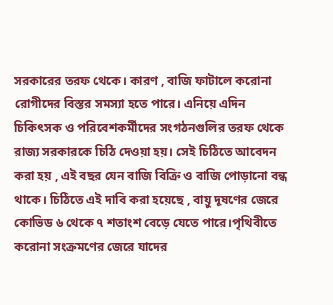সরকারের তরফ থেকে। কারণ , বাজি ফাটালে করোনা রোগীদের বিস্তর সমস্যা হতে পারে। এনিয়ে এদিন চিকিৎসক ও পরিবেশকর্মীদের সংগঠনগুলির তরফ থেকে রাজ্য সরকারকে চিঠি দেওয়া হয়। সেই চিঠিতে আবেদন করা হয় , এই বছর যেন বাজি বিক্রি ও বাজি পোড়ানো বন্ধ থাকে। চিঠিতে এই দাবি করা হয়েছে , বায়ু দূষণের জেরে কোভিড ৬ থেকে ৭ শতাংশ বেড়ে যেতে পারে।পৃথিবীতে করোনা সংক্রমণের জেরে যাদের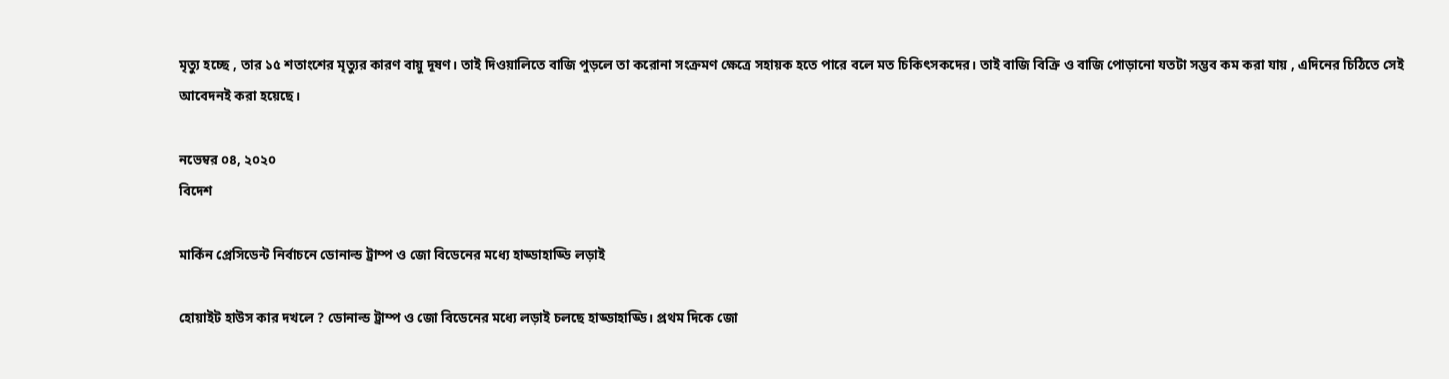মৃত্যু হচ্ছে , তার ১৫ শতাংশের মৃত্যুর কারণ বায়ু দূষণ। তাই দিওয়ালিতে বাজি পুড়লে তা করোনা সংক্রমণ ক্ষেত্রে সহায়ক হতে পারে বলে মত চিকিৎসকদের। তাই বাজি বিক্রি ও বাজি পোড়ানো যতটা সম্ভব কম করা যায় , এদিনের চিঠিতে সেই আবেদনই করা হয়েছে।

নভেম্বর ০৪, ২০২০
বিদেশ

মার্কিন প্রেসিডেন্ট নির্বাচনে ডোনাল্ড ট্রাম্প ও জো বিডেনের মধ্যে হাড্ডাহাড্ডি লড়াই

হোয়াইট হাউস কার দখলে ? ডোনাল্ড ট্রাম্প ও জো বিডেনের মধ্যে লড়াই চলছে হাড্ডাহাড্ডি। প্রথম দিকে জো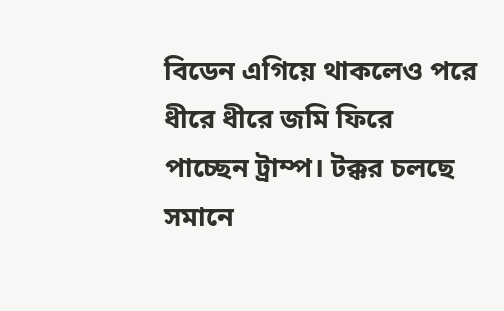বিডেন এগিয়ে থাকলেও পরে ধীরে ধীরে জমি ফিরে পাচ্ছেন ট্রাম্প। টক্কর চলছে সমানে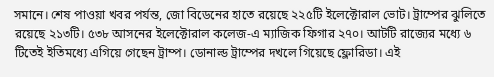সমানে। শেষ পাওয়া খবর পর্যন্ত, জো বিডেনের হাতে রয়েছে ২২৫টি ইলেক্টোরাল ভোট। ট্রাম্পের ঝুলিতে রয়েছে ২১৩টি। ৫৩৮ আসনের ইলেক্টোরাল কলেজ-এ ম্যাজিক ফিগার ২৭০। আটটি রাজ্যের মধ্যে ৬ টিতেই ইতিমধ্যে এগিয়ে গেছেন ট্রাম্প। ডোনাল্ড ট্রাম্পের দখলে গিয়েছে ফ্লোরিডা। এই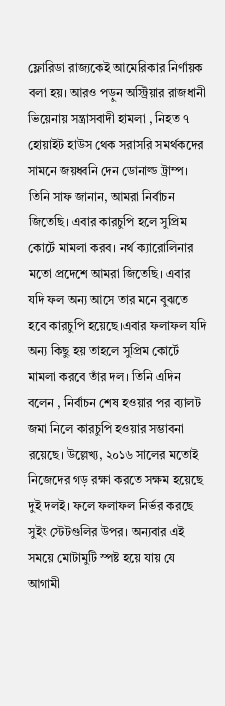ফ্লোরিডা রাজ্যকেই আমেরিকার নির্ণায়ক বলা হয়। আরও পড়ুন অস্ট্রিয়ার রাজধানী ভিয়েনায় সন্ত্রাসবাদী হামলা , নিহত ৭ হোয়াইট হাউস থেক সরাসরি সমর্থকদের সামনে জয়ধ্বনি দেন ডোনাল্ড ট্রাম্প। তিনি সাফ জানান, আমরা নির্বাচন জিতেছি। এবার কারচুপি হলে সুপ্রিম কোর্টে মামলা করব। নর্থ ক্যারোলিনার মতো প্রদেশে আমরা জিতেছি। এবার যদি ফল অন্য আসে তার মনে বুঝতে হবে কারচুপি হয়েছে।এবার ফলাফল যদি অন্য কিছু হয় তাহলে সুপ্রিম কোর্টে মামলা করবে তাঁর দল। তিনি এদিন বলেন , নির্বাচন শেষ হওয়ার পর ব্যালট জমা নিলে কারচুপি হওয়ার সম্ভাবনা রয়েছে। উল্লেখ্য, ২০১৬ সালের মতোই নিজেদের গড় রক্ষা করতে সক্ষম হয়েছে দুই দলই। ফলে ফলাফল নির্ভর করছে সুইং স্টেটগুলির উপর। অন্যবার এই সময়ে মোটামুটি স্পষ্ট হয়ে যায় যে আগামী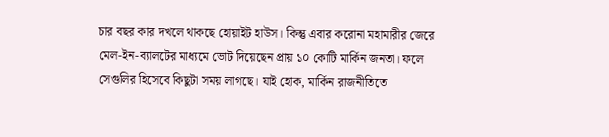চার বছর কার দখলে থাকছে হোয়াইট হাউস। কিন্তু এবার করোনা মহামারীর জেরে মেল-ইন-ব্যালটের মাধ্যমে ভোট দিয়েছেন প্রায় ১০ কোটি মার্কিন জনতা। ফলে সেগুলির হিসেবে কিছুটা সময় লাগছে। যাই হোক, মার্কিন রাজনীতিতে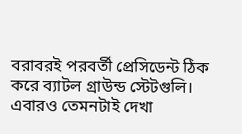বরাবরই পরবর্তী প্রেসিডেন্ট ঠিক করে ব্যাটল গ্রাউন্ড স্টেটগুলি। এবারও তেমনটাই দেখা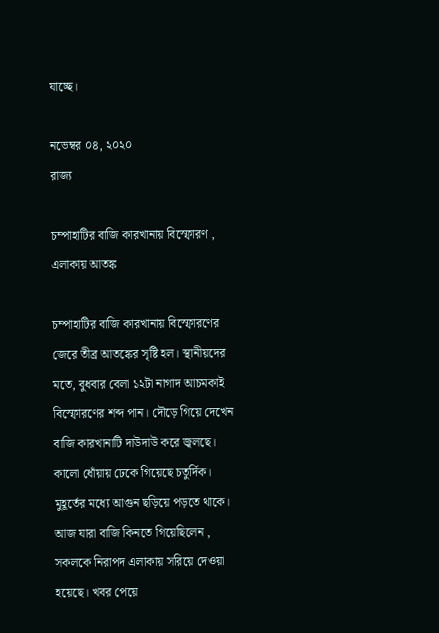যাচ্ছে।

নভেম্বর ০৪, ২০২০
রাজ্য

চম্পাহাটির বাজি কারখানায় বিস্ফোরণ , এলাকায় আতঙ্ক

চম্পাহাটির বাজি কারখানায় বিস্ফোরণের জেরে তীব্র আতঙ্কের সৃষ্টি হল। স্থানীয়দের মতে, বুধবার বেলা ১২টা নাগাদ আচমকাই বিস্ফোরণের শব্দ পান। দৌড়ে গিয়ে দেখেন বাজি কারখানাটি দাউদাউ করে জ্বলছে। কালো ধোঁয়ায় ঢেকে গিয়েছে চতুর্দিক। মুহূর্তের মধ্যে আগুন ছড়িয়ে পড়তে থাকে। আজ যারা বাজি কিনতে গিয়েছিলেন , সকলকে নিরাপদ এলাকায় সরিয়ে দেওয়া হয়েছে। খবর পেয়ে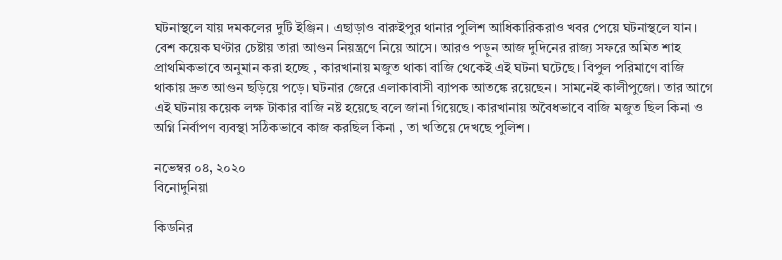ঘটনাস্থলে যায় দমকলের দুটি ইঞ্জিন। এছাড়াও বারুইপুর থানার পুলিশ আধিকারিকরাও খবর পেয়ে ঘটনাস্থলে যান। বেশ কয়েক ঘণ্টার চেষ্টায় তারা আগুন নিয়ন্ত্রণে নিয়ে আসে। আরও পড়ুন আজ দুদিনের রাজ্য সফরে অমিত শাহ প্রাথমিকভাবে অনুমান করা হচ্ছে , কারখানায় মজুত থাকা বাজি থেকেই এই ঘটনা ঘটেছে। বিপুল পরিমাণে বাজি থাকায় দ্রুত আগুন ছড়িয়ে পড়ে। ঘটনার জেরে এলাকাবাসী ব্যাপক আতঙ্কে রয়েছেন। সামনেই কালীপুজো। তার আগে এই ঘটনায় কয়েক লক্ষ টাকার বাজি নষ্ট হয়েছে বলে জানা গিয়েছে। কারখানায় অবৈধভাবে বাজি মজুত ছিল কিনা ও অগ্নি নির্বাপণ ব্যবস্থা সঠিকভাবে কাজ করছিল কিনা , তা খতিয়ে দেখছে পুলিশ।

নভেম্বর ০৪, ২০২০
বিনোদুনিয়া

কিডনির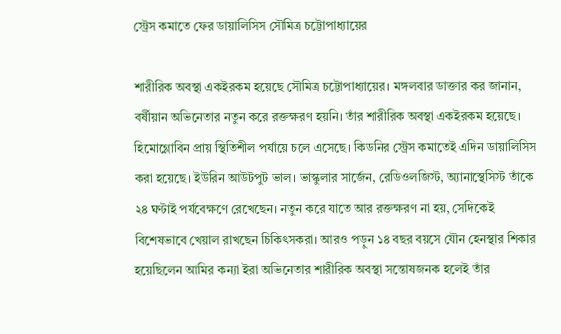স্ট্রেস কমাতে ফের ডায়ালিসিস সৌমিত্র চট্টোপাধ্যায়ের

শারীরিক অবস্থা একইরকম হয়েছে সৌমিত্র চট্টোপাধ্যায়ের। মঙ্গলবার ডাক্তার কর জানান, বর্ষীয়ান অভিনেতার নতুন করে রক্তক্ষরণ হয়নি। তাঁর শারীরিক অবস্থা একইরকম হয়েছে। হিমোগ্লোবিন প্রায় স্থিতিশীল পর্যায়ে চলে এসেছে। কিডনির স্ট্রেস কমাতেই এদিন ডায়ালিসিস করা হয়েছে। ইউরিন আউটপুট ভাল। ভাস্কুলার সার্জেন, রেডিওলজিস্ট, অ্যানাস্থেসিস্ট তাঁকে ২৪ ঘণ্টাই পর্যবেক্ষণে রেখেছেন। নতুন করে যাতে আর রক্তক্ষরণ না হয়, সেদিকেই বিশেষভাবে খেয়াল রাখছেন চিকিৎসকরা। আরও পড়ুন ১৪ বছর বয়সে যৌন হেনস্থার শিকার হয়েছিলেন আমির কন্যা ইরা অভিনেতার শারীরিক অবস্থা সন্তোষজনক হলেই তাঁর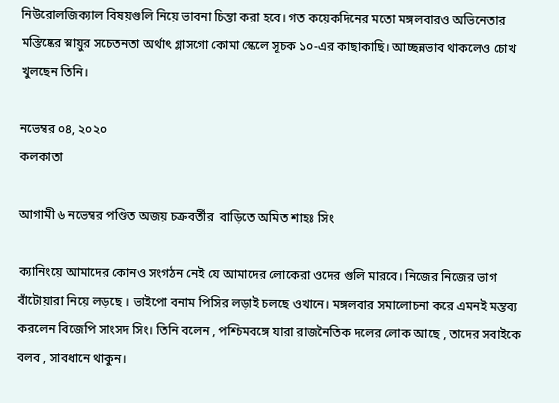নিউরোলজিক্যাল বিষয়গুলি নিয়ে ভাবনা চিন্তা করা হবে। গত কয়েকদিনের মতো মঙ্গলবারও অভিনেতার মস্তিষ্কের স্নায়ুর সচেতনতা অর্থাৎ গ্লাসগো কোমা স্কেলে সূচক ১০-এর কাছাকাছি। আচ্ছন্নভাব থাকলেও চোখ খুলছেন তিনি।

নভেম্বর ০৪, ২০২০
কলকাতা

আগামী ৬ নভেম্বর পণ্ডিত অজয় চক্রবর্তীর  বাড়িতে অমিত শাহঃ সিং

ক্যানিংয়ে আমাদের কোনও সংগঠন নেই যে আমাদের লোকেরা ওদের গুলি মারবে। নিজের নিজের ভাগ বাঁটোয়ারা নিয়ে লড়ছে । ভাইপো বনাম পিসির লড়াই চলছে ওখানে। মঙ্গলবার সমালোচনা করে এমনই মন্তব্য করলেন বিজেপি সাংসদ সিং। তিনি বলেন , পশ্চিমবঙ্গে যারা রাজনৈতিক দলের লোক আছে , তাদের সবাইকে বলব , সাবধানে থাকুন।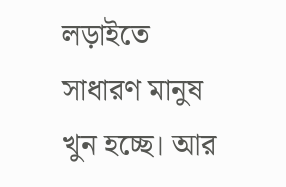লড়াইতে সাধারণ মানুষ খুন হচ্ছে। আর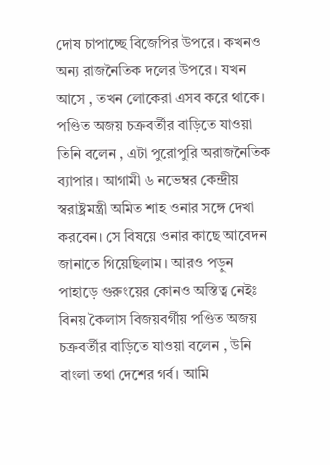দোষ চাপাচ্ছে বিজেপির উপরে। কখনও অন্য রাজনৈতিক দলের উপরে। যখন আসে , তখন লোকেরা এসব করে থাকে। পণ্ডিত অজয় চক্রবর্তীর বাড়িতে যাওয়া তিনি বলেন , এটা পুরোপুরি অরাজনৈতিক ব্যাপার। আগামী ৬ নভেম্বর কেন্দ্রীয় স্বরাষ্ট্রমন্ত্রী অমিত শাহ ওনার সঙ্গে দেখা করবেন। সে বিষয়ে ওনার কাছে আবেদন জানাতে গিয়েছিলাম। আরও পড়ুন পাহাড়ে গুরুংয়ের কোনও অস্তিত্ব নেইঃ বিনয় কৈলাস বিজয়বর্গীয় পণ্ডিত অজয় চক্রবর্তীর বাড়িতে যাওয়া বলেন , উনি বাংলা তথা দেশের গর্ব। আমি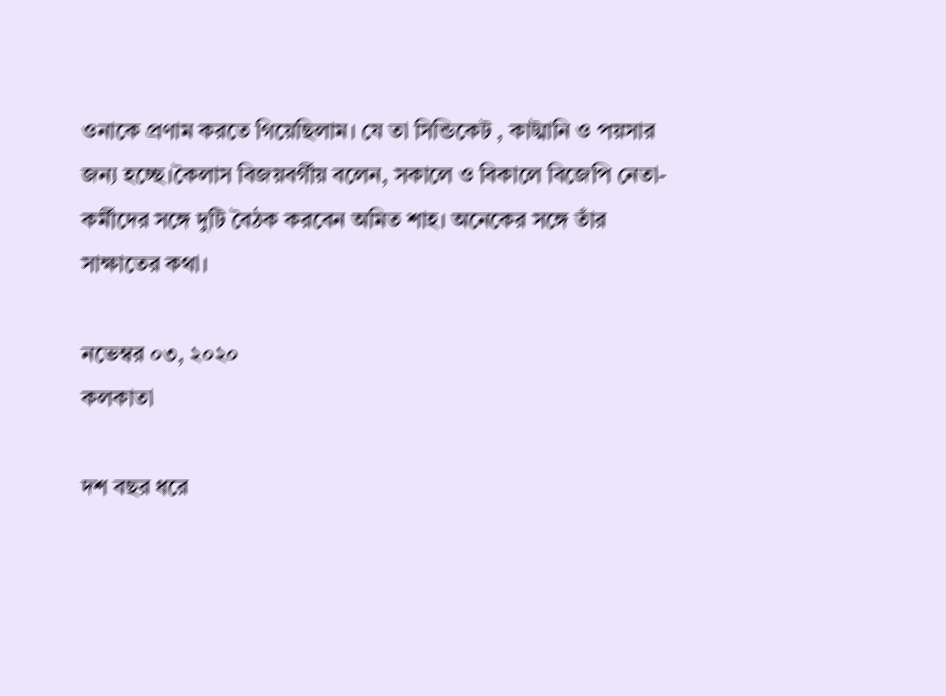ওনাকে প্রণাম করতে গিয়েছিলাম। যে তা সিন্ডিকেট , কাট্মানি ও পয়সার জন্য হচ্ছে।কৈলাস বিজয়বর্গীয় বলেন, সকালে ও বিকালে বিজেপি নেতা-কর্মীদের সঙ্গে দুটি বৈঠক করবেন অমিত শাহ। অনেকের সঙ্গে তাঁর সাক্ষাতের কথা।

নভেম্বর ০৩, ২০২০
কলকাতা

দশ বছর ধরে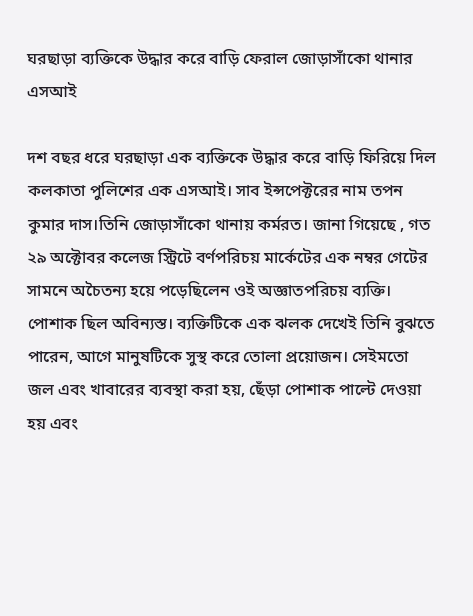ঘরছাড়া ব্যক্তিকে উদ্ধার করে বাড়ি ফেরাল জোড়াসাঁকো থানার এসআই

দশ বছর ধরে ঘরছাড়া এক ব্যক্তিকে উদ্ধার করে বাড়ি ফিরিয়ে দিল কলকাতা পুলিশের এক এসআই। সাব ইন্সপেক্টরের নাম তপন কুমার দাস।তিনি জোড়াসাঁকো থানায় কর্মরত। জানা গিয়েছে , গত ২৯ অক্টোবর কলেজ স্ট্রিটে বর্ণপরিচয় মার্কেটের এক নম্বর গেটের সামনে অচৈতন্য হয়ে পড়েছিলেন ওই অজ্ঞাতপরিচয় ব্যক্তি। পোশাক ছিল অবিন্যস্ত। ব্যক্তিটিকে এক ঝলক দেখেই তিনি বুঝতে পারেন, আগে মানুষটিকে সুস্থ করে তোলা প্রয়োজন। সেইমতো জল এবং খাবারের ব্যবস্থা করা হয়, ছেঁড়া পোশাক পাল্টে দেওয়া হয় এবং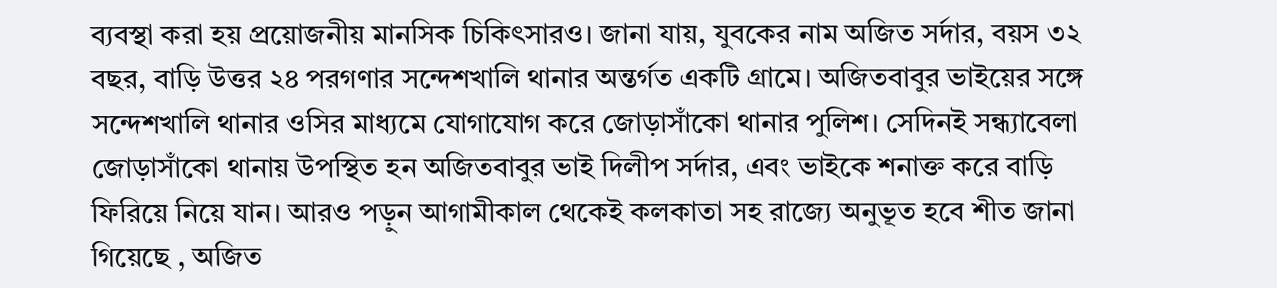ব্যবস্থা করা হয় প্রয়োজনীয় মানসিক চিকিৎসারও। জানা যায়, যুবকের নাম অজিত সর্দার, বয়স ৩২ বছর, বাড়ি উত্তর ২৪ পরগণার সন্দেশখালি থানার অন্তর্গত একটি গ্রামে। অজিতবাবুর ভাইয়ের সঙ্গে সন্দেশখালি থানার ওসির মাধ্যমে যোগাযোগ করে জোড়াসাঁকো থানার পুলিশ। সেদিনই সন্ধ্যাবেলা জোড়াসাঁকো থানায় উপস্থিত হন অজিতবাবুর ভাই দিলীপ সর্দার, এবং ভাইকে শনাক্ত করে বাড়ি ফিরিয়ে নিয়ে যান। আরও পড়ুন আগামীকাল থেকেই কলকাতা সহ রাজ্যে অনুভূত হবে শীত জানা গিয়েছে , অজিত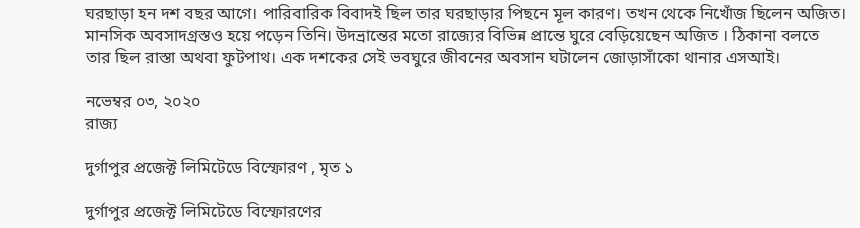ঘরছাড়া হন দশ বছর আগে। পারিবারিক বিবাদই ছিল তার ঘরছাড়ার পিছনে মূল কারণ। তখন থেকে নিখোঁজ ছিলেন অজিত। মানসিক অবসাদগ্রস্তও হয়ে পড়েন তিনি। উদভ্রান্তের মতো রাজ্যের বিভিন্ন প্রান্তে ঘুরে বেড়িয়েছেন অজিত । ঠিকানা বলতে তার ছিল রাস্তা অথবা ফুটপাথ। এক দশকের সেই ভবঘুরে জীবনের অবসান ঘটালেন জোড়াসাঁকো থানার এসআই।

নভেম্বর ০৩, ২০২০
রাজ্য

দুর্গাপুর প্রজেক্ট লিমিটেডে বিস্ফোরণ , মৃত ১

দুর্গাপুর প্রজেক্ট লিমিটেডে বিস্ফোরণের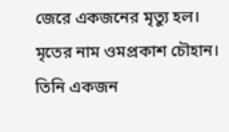জেরে একজনের মৃত্যু হল। মৃতের নাম ওমপ্রকাশ চৌহান। তিনি একজন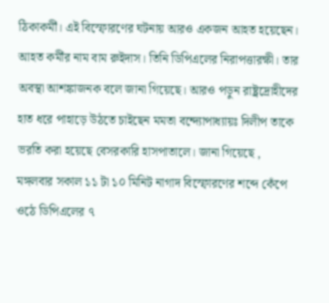ঠিকাকর্মী। এই বিস্ফোরণের ঘটনায় আরও একজন আহত হয়েছেন। আহত কর্মীর নাম বাম রুইদাস। তিনি ডিপিএলের নিরাপত্তারক্ষী। তার অবস্থা আশঙ্কাজনক বলে জানা গিয়েছে। আরও পড়ুন রাষ্ট্রদ্রোহীদের হাত ধরে পাহাড়ে উঠতে চাইছেন মমতা বন্দ্যোপাধ্যায়ঃ দিলীপ তাকে ভরতি করা হয়েছে বেসরকারি হাসপাতালে। জানা গিয়েছে , মঙ্গলবার সকাল ১১ টা ১০ মিনিট নাগাদ বিস্ফোরণের শব্দে কেঁপে ওঠে ডিপিএলের ৭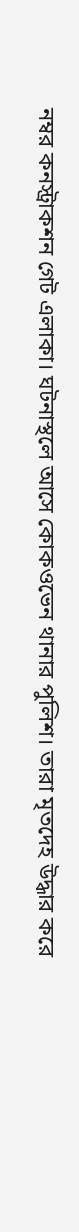নম্বর কনস্ট্রাকশন গেট এলাকা। ঘটনাস্থলে আসে কোকওভেন থানার পুলিশ। তারা মৃতদেহ উদ্ধার করে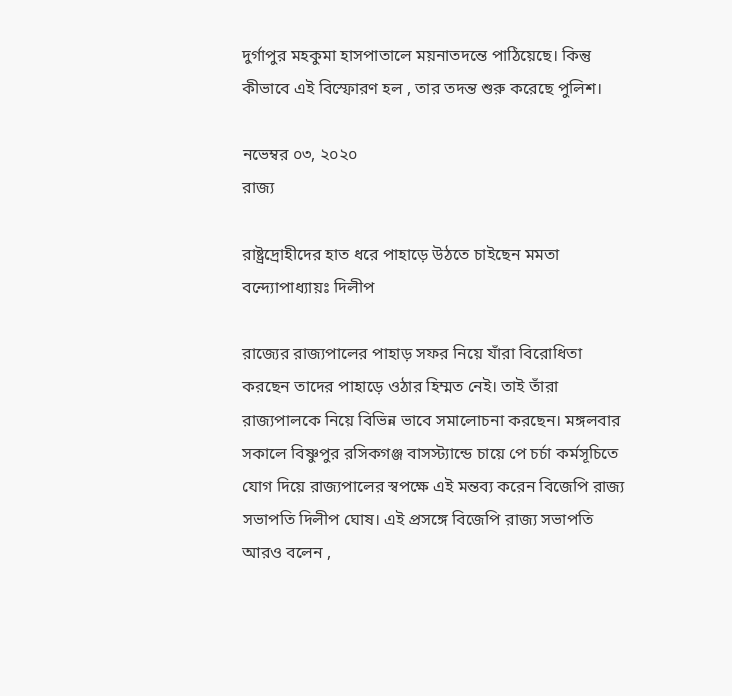দুর্গাপুর মহকুমা হাসপাতালে ময়নাতদন্তে পাঠিয়েছে। কিন্তু কীভাবে এই বিস্ফোরণ হল , তার তদন্ত শুরু করেছে পুলিশ।

নভেম্বর ০৩, ২০২০
রাজ্য

রাষ্ট্রদ্রোহীদের হাত ধরে পাহাড়ে উঠতে চাইছেন মমতা বন্দ্যোপাধ্যায়ঃ দিলীপ

রাজ্যের রাজ্যপালের পাহাড় সফর নিয়ে যাঁরা বিরোধিতা করছেন তাদের পাহাড়ে ওঠার হিম্মত নেই। তাই তাঁরা রাজ্যপালকে নিয়ে বিভিন্ন ভাবে সমালোচনা করছেন। মঙ্গলবার সকালে বিষ্ণুপুর রসিকগঞ্জ বাসস্ট্যান্ডে চায়ে পে চর্চা কর্মসূচিতে যোগ দিয়ে রাজ্যপালের স্বপক্ষে এই মন্তব্য করেন বিজেপি রাজ্য সভাপতি দিলীপ ঘোষ। এই প্রসঙ্গে বিজেপি রাজ্য সভাপতি আরও বলেন ,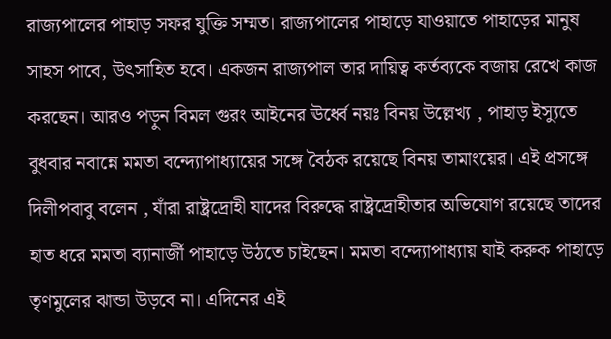রাজ্যপালের পাহাড় সফর যুক্তি সম্মত। রাজ্যপালের পাহাড়ে যাওয়াতে পাহাড়ের মানুষ সাহস পাবে, উৎসাহিত হবে। একজন রাজ্যপাল তার দায়িত্ব কর্তব্যকে বজায় রেখে কাজ করছেন। আরও পড়ুন বিমল গুরং আইনের ঊর্ধ্বে নয়ঃ বিনয় উল্লেখ্য , পাহাড় ইস্যুতে বুধবার নবান্নে মমতা বন্দ্যোপাধ্যায়ের সঙ্গে বৈঠক রয়েছে বিনয় তামাংয়ের। এই প্রসঙ্গে দিলীপবাবু বলেন , যাঁরা রাষ্ট্রদ্রোহী যাদের বিরুদ্ধে রাষ্ট্রদ্রোহীতার অভিযোগ রয়েছে তাদের হাত ধরে মমতা ব্যানার্জী পাহাড়ে উঠতে চাইছেন। মমতা বন্দ্যোপাধ্যায় যাই করুক পাহাড়ে তৃণমুলের ঝান্ডা উড়বে না। এদিনের এই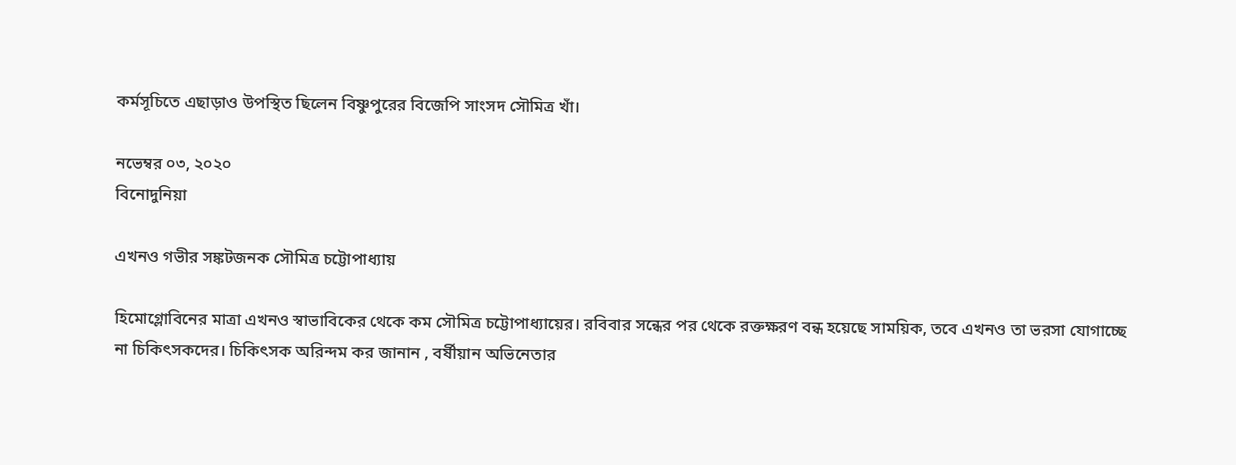কর্মসূচিতে এছাড়াও উপস্থিত ছিলেন বিষ্ণুপুরের বিজেপি সাংসদ সৌমিত্র খাঁ।

নভেম্বর ০৩, ২০২০
বিনোদুনিয়া

এখনও গভীর সঙ্কটজনক সৌমিত্র চট্টোপাধ্যায়

হিমোগ্লোবিনের মাত্রা এখনও স্বাভাবিকের থেকে কম সৌমিত্র চট্টোপাধ্যায়ের। রবিবার সন্ধের পর থেকে রক্তক্ষরণ বন্ধ হয়েছে সাময়িক, তবে এখনও তা ভরসা যোগাচ্ছে না চিকিৎসকদের। চিকিৎসক অরিন্দম কর জানান , বর্ষীয়ান অভিনেতার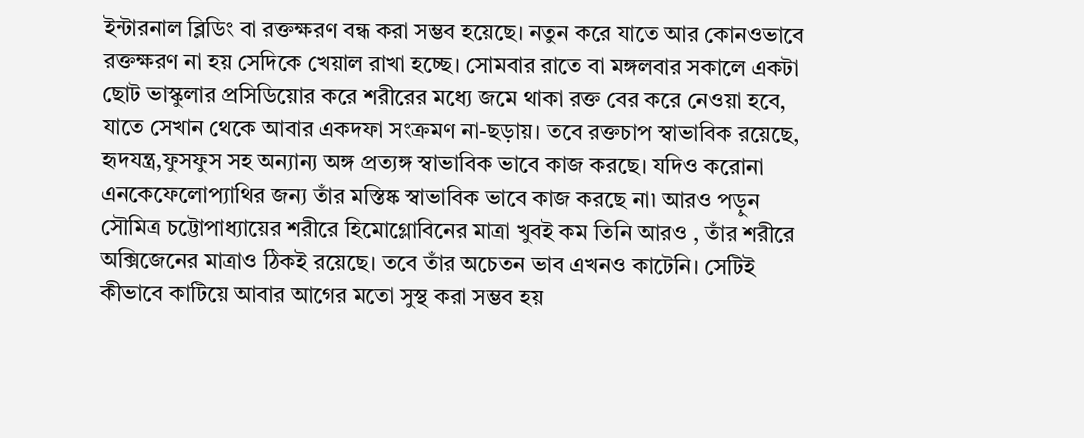ইন্টারনাল ব্লিডিং বা রক্তক্ষরণ বন্ধ করা সম্ভব হয়েছে। নতুন করে যাতে আর কোনওভাবে রক্তক্ষরণ না হয় সেদিকে খেয়াল রাখা হচ্ছে। সোমবার রাতে বা মঙ্গলবার সকালে একটা ছোট ভাস্কুলার প্রসিডিয়োর করে শরীরের মধ্যে জমে থাকা রক্ত বের করে নেওয়া হবে, যাতে সেখান থেকে আবার একদফা সংক্রমণ না-ছড়ায়। তবে রক্তচাপ স্বাভাবিক রয়েছে, হৃদযন্ত্র,ফুসফুস সহ অন্যান্য অঙ্গ প্রত্যঙ্গ স্বাভাবিক ভাবে কাজ করছে। যদিও করোনা এনকেফেলোপ্যাথির জন্য তাঁর মস্তিষ্ক স্বাভাবিক ভাবে কাজ করছে না৷ আরও পড়ুন সৌমিত্র চট্টোপাধ্যায়ের শরীরে হিমোগ্লোবিনের মাত্রা খুবই কম তিনি আরও , তাঁর শরীরে অক্সিজেনের মাত্রাও ঠিকই রয়েছে। তবে তাঁর অচেতন ভাব এখনও কাটেনি। সেটিই কীভাবে কাটিয়ে আবার আগের মতো সুস্থ করা সম্ভব হয়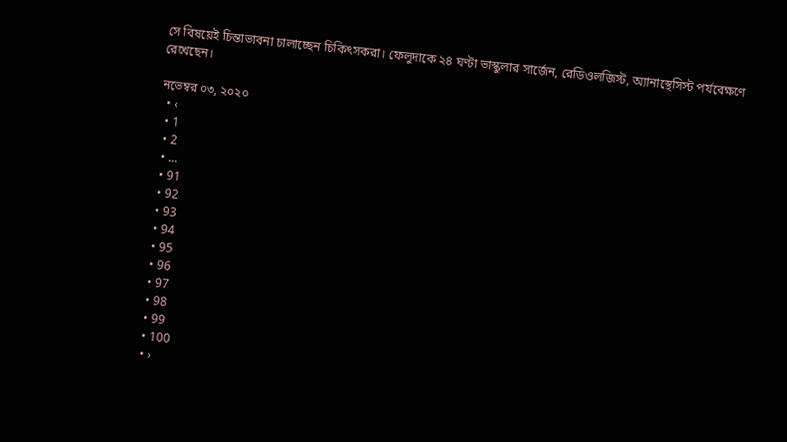সে বিষয়েই চিন্তাভাবনা চালাচ্ছেন চিকিৎসকরা। ফেলুদাকে ২৪ ঘণ্টা ভাস্কুলার সার্জেন, রেডিওলজিস্ট, অ্যানাস্থেসিস্ট পর্যবেক্ষণে রেখেছেন।

নভেম্বর ০৩, ২০২০
  • ‹
  • 1
  • 2
  • ...
  • 91
  • 92
  • 93
  • 94
  • 95
  • 96
  • 97
  • 98
  • 99
  • 100
  • ›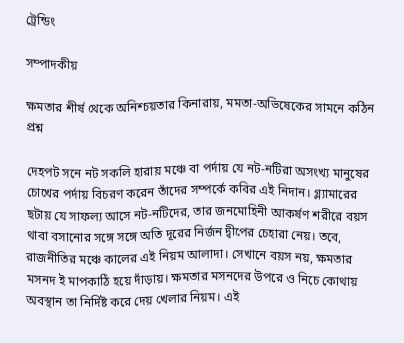ট্রেন্ডিং

সম্পাদকীয়

ক্ষমতার শীর্ষ থেকে অনিশ্চয়তার কিনারায়, মমতা-অভিষেকের সামনে কঠিন প্রশ্ন

দেহপট সনে নট সকলি হারায় মঞ্চে বা পর্দায় যে নট-নটিরা অসংখ্য মানুষের চোখের পর্দায় বিচরণ করেন তাঁদের সম্পর্কে কবির এই নিদান। গ্ল্যামারের ছটায় যে সাফল্য আসে নট-নটিদের, তার জনমোহিনী আকর্ষণ শরীরে বয়স থাবা বসানোর সঙ্গে সঙ্গে অতি দূরের নির্জন দ্বীপের চেহারা নেয়। তবে, রাজনীতির মঞ্চে কালের এই নিয়ম আলাদা। সেখানে বয়স নয়, ক্ষমতার মসনদ ই মাপকাঠি হয়ে দাঁড়ায়। ক্ষমতার মসনদের উপরে ও নিচে কোথায় অবস্থান তা নির্দিষ্ট করে দেয় খেলার নিয়ম। এই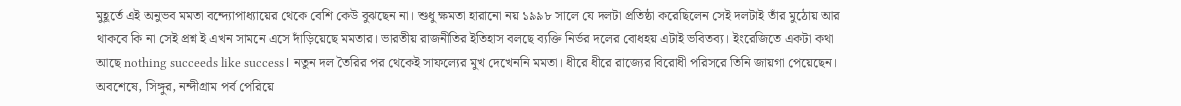মুহূর্তে এই অনুভব মমতা বন্দ্যোপাধ্যায়ের থেকে বেশি কেউ বুঝছেন না। শুধু ক্ষমতা হারানো নয় ১৯৯৮ সালে যে দলটা প্রতিষ্ঠা করেছিলেন সেই দলটাই তাঁর মুঠোয় আর থাকবে কি না সেই প্রশ্ন ই এখন সামনে এসে দাঁড়িয়েছে মমতার। ভারতীয় রাজনীতির ইতিহাস বলছে ব্যক্তি নির্ভর দলের বোধহয় এটাই ভবিতব্য। ইংরেজিতে একটা কথা আছে nothing succeeds like success। নতুন দল তৈরির পর থেকেই সাফল্যের মুখ দেখেননি মমতা। ধীরে ধীরে রাজ্যের বিরোধী পরিসরে তিনি জায়গা পেয়েছেন। অবশেষে, সিঙ্গুর, নন্দীগ্রাম পর্ব পেরিয়ে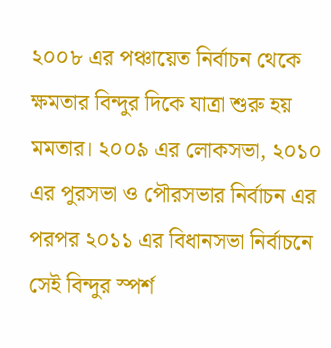২০০৮ এর পঞ্চায়েত নির্বাচন থেকে ক্ষমতার বিন্দুর দিকে যাত্রা শুরু হয় মমতার। ২০০৯ এর লোকসভা, ২০১০ এর পুরসভা ও পৌরসভার নির্বাচন এর পরপর ২০১১ এর বিধানসভা নির্বাচনে সেই বিন্দুর স্পর্শ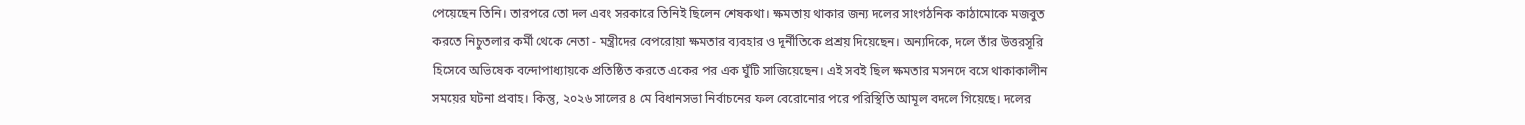পেয়েছেন তিনি। তারপরে তো দল এবং সরকারে তিনিই ছিলেন শেষকথা। ক্ষমতায় থাকার জন্য দলের সাংগঠনিক কাঠামোকে মজবুত করতে নিচুতলার কর্মী থেকে নেতা - মন্ত্রীদের বেপরোয়া ক্ষমতার ব্যবহার ও দূর্নীতিকে প্রশ্রয় দিয়েছেন। অন্যদিকে, দলে তাঁর উত্তরসূরি হিসেবে অভিষেক বন্দোপাধ্যায়কে প্রতিষ্ঠিত করতে একের পর এক ঘুঁটি সাজিয়েছেন। এই সবই ছিল ক্ষমতার মসনদে বসে থাকাকালীন সময়ের ঘটনা প্রবাহ। কিন্তু, ২০২৬ সালের ৪ মে বিধানসভা নির্বাচনের ফল বেরোনোর পরে পরিস্থিতি আমূল বদলে গিয়েছে। দলের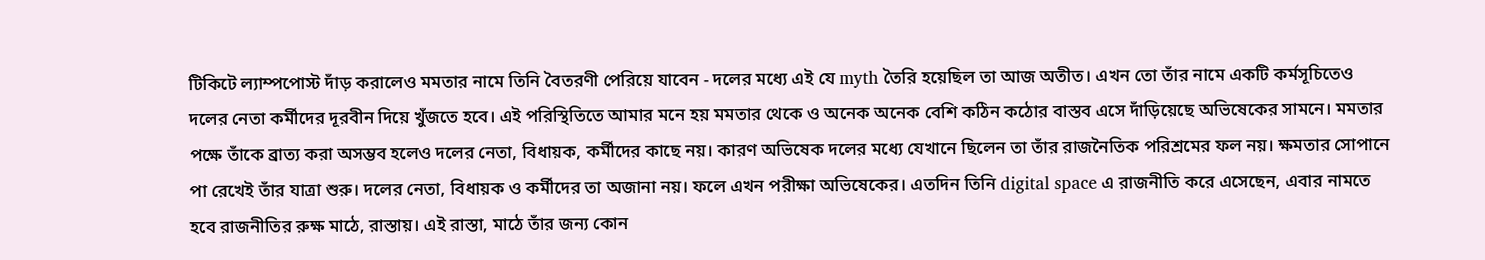টিকিটে ল্যাম্পপোস্ট দাঁড় করালেও মমতার নামে তিনি বৈতরণী পেরিয়ে যাবেন - দলের মধ্যে এই যে myth তৈরি হয়েছিল তা আজ অতীত। এখন তো তাঁর নামে একটি কর্মসূচিতেও দলের নেতা কর্মীদের দূরবীন দিয়ে খুঁজতে হবে। এই পরিস্থিতিতে আমার মনে হয় মমতার থেকে ও অনেক অনেক বেশি কঠিন কঠোর বাস্তব এসে দাঁড়িয়েছে অভিষেকের সামনে। মমতার পক্ষে তাঁকে ব্রাত্য করা অসম্ভব হলেও দলের নেতা, বিধায়ক, কর্মীদের কাছে নয়। কারণ অভিষেক দলের মধ্যে যেখানে ছিলেন তা তাঁর রাজনৈতিক পরিশ্রমের ফল নয়। ক্ষমতার সোপানে পা রেখেই তাঁর যাত্রা শুরু। দলের নেতা, বিধায়ক ও কর্মীদের তা অজানা নয়। ফলে এখন পরীক্ষা অভিষেকের। এতদিন তিনি digital space এ রাজনীতি করে এসেছেন, এবার নামতে হবে রাজনীতির রুক্ষ মাঠে, রাস্তায়। এই রাস্তা, মাঠে তাঁর জন্য কোন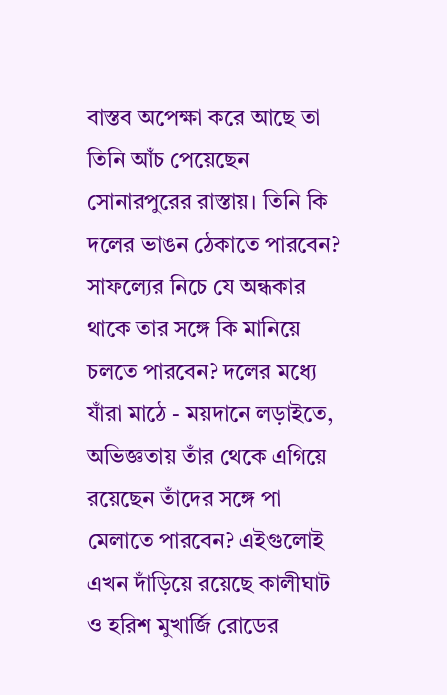বাস্তব অপেক্ষা করে আছে তা তিনি আঁচ পেয়েছেন সোনারপুরের রাস্তায়। তিনি কি দলের ভাঙন ঠেকাতে পারবেন? সাফল্যের নিচে যে অন্ধকার থাকে তার সঙ্গে কি মানিয়ে চলতে পারবেন? দলের মধ্যে যাঁরা মাঠে - ময়দানে লড়াইতে, অভিজ্ঞতায় তাঁর থেকে এগিয়ে রয়েছেন তাঁদের সঙ্গে পা মেলাতে পারবেন? এইগুলোই এখন দাঁড়িয়ে রয়েছে কালীঘাট ও হরিশ মুখার্জি রোডের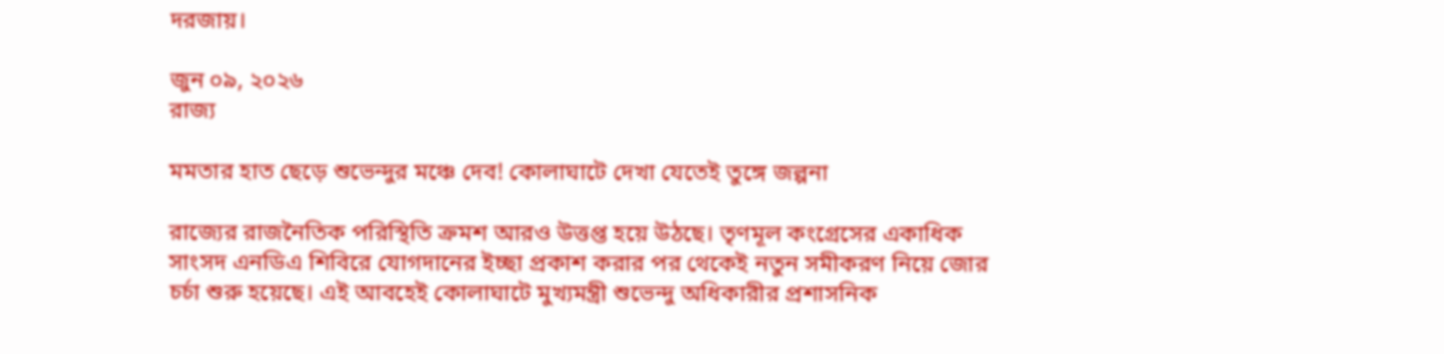দরজায়।

জুন ০৯, ২০২৬
রাজ্য

মমতার হাত ছেড়ে শুভেন্দুর মঞ্চে দেব! কোলাঘাটে দেখা যেতেই তুঙ্গে জল্পনা

রাজ্যের রাজনৈতিক পরিস্থিতি ক্রমশ আরও উত্তপ্ত হয়ে উঠছে। তৃণমূল কংগ্রেসের একাধিক সাংসদ এনডিএ শিবিরে যোগদানের ইচ্ছা প্রকাশ করার পর থেকেই নতুন সমীকরণ নিয়ে জোর চর্চা শুরু হয়েছে। এই আবহেই কোলাঘাটে মুখ্যমন্ত্রী শুভেন্দু অধিকারীর প্রশাসনিক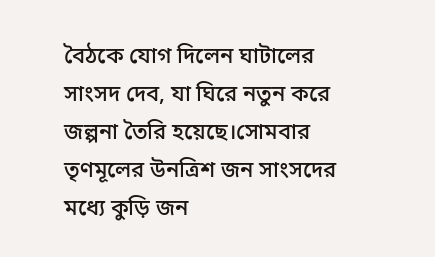বৈঠকে যোগ দিলেন ঘাটালের সাংসদ দেব, যা ঘিরে নতুন করে জল্পনা তৈরি হয়েছে।সোমবার তৃণমূলের উনত্রিশ জন সাংসদের মধ্যে কুড়ি জন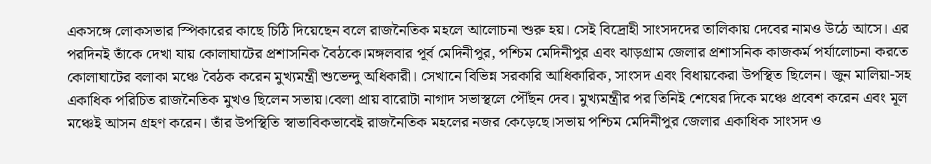একসঙ্গে লোকসভার স্পিকারের কাছে চিঠি দিয়েছেন বলে রাজনৈতিক মহলে আলোচনা শুরু হয়। সেই বিদ্রোহী সাংসদদের তালিকায় দেবের নামও উঠে আসে। এর পরদিনই তাঁকে দেখা যায় কোলাঘাটের প্রশাসনিক বৈঠকে।মঙ্গলবার পূর্ব মেদিনীপুর, পশ্চিম মেদিনীপুর এবং ঝাড়গ্রাম জেলার প্রশাসনিক কাজকর্ম পর্যালোচনা করতে কোলাঘাটের বলাকা মঞ্চে বৈঠক করেন মুখ্যমন্ত্রী শুভেন্দু অধিকারী। সেখানে বিভিন্ন সরকারি আধিকারিক, সাংসদ এবং বিধায়কেরা উপস্থিত ছিলেন। জুন মালিয়া-সহ একাধিক পরিচিত রাজনৈতিক মুখও ছিলেন সভায়।বেলা প্রায় বারোটা নাগাদ সভাস্থলে পৌঁছন দেব। মুখ্যমন্ত্রীর পর তিনিই শেষের দিকে মঞ্চে প্রবেশ করেন এবং মূল মঞ্চেই আসন গ্রহণ করেন। তাঁর উপস্থিতি স্বাভাবিকভাবেই রাজনৈতিক মহলের নজর কেড়েছে।সভায় পশ্চিম মেদিনীপুর জেলার একাধিক সাংসদ ও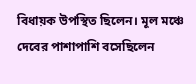বিধায়ক উপস্থিত ছিলেন। মূল মঞ্চে দেবের পাশাপাশি বসেছিলেন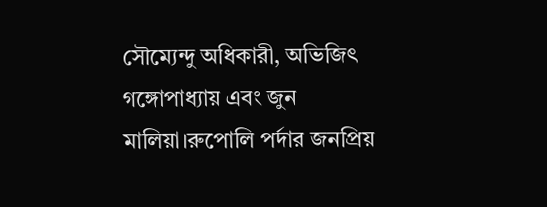সৌম্যেন্দু অধিকারী, অভিজিৎ গঙ্গোপাধ্যায় এবং জুন মালিয়া।রুপোলি পর্দার জনপ্রিয়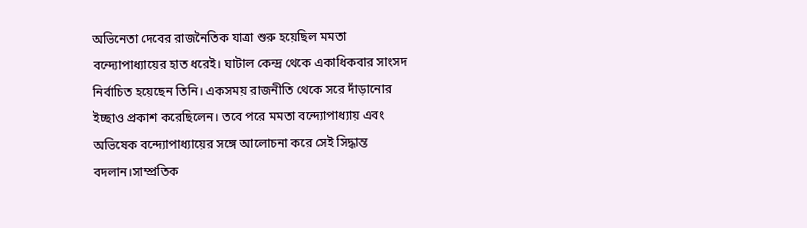অভিনেতা দেবের রাজনৈতিক যাত্রা শুরু হয়েছিল মমতা বন্দ্যোপাধ্যায়ের হাত ধরেই। ঘাটাল কেন্দ্র থেকে একাধিকবার সাংসদ নির্বাচিত হয়েছেন তিনি। একসময় রাজনীতি থেকে সরে দাঁড়ানোর ইচ্ছাও প্রকাশ করেছিলেন। তবে পরে মমতা বন্দ্যোপাধ্যায় এবং অভিষেক বন্দ্যোপাধ্যায়ের সঙ্গে আলোচনা করে সেই সিদ্ধান্ত বদলান।সাম্প্রতিক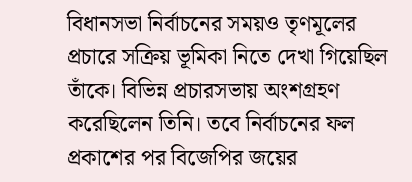বিধানসভা নির্বাচনের সময়ও তৃণমূলের প্রচারে সক্রিয় ভূমিকা নিতে দেখা গিয়েছিল তাঁকে। বিভিন্ন প্রচারসভায় অংশগ্রহণ করেছিলেন তিনি। তবে নির্বাচনের ফল প্রকাশের পর বিজেপির জয়ের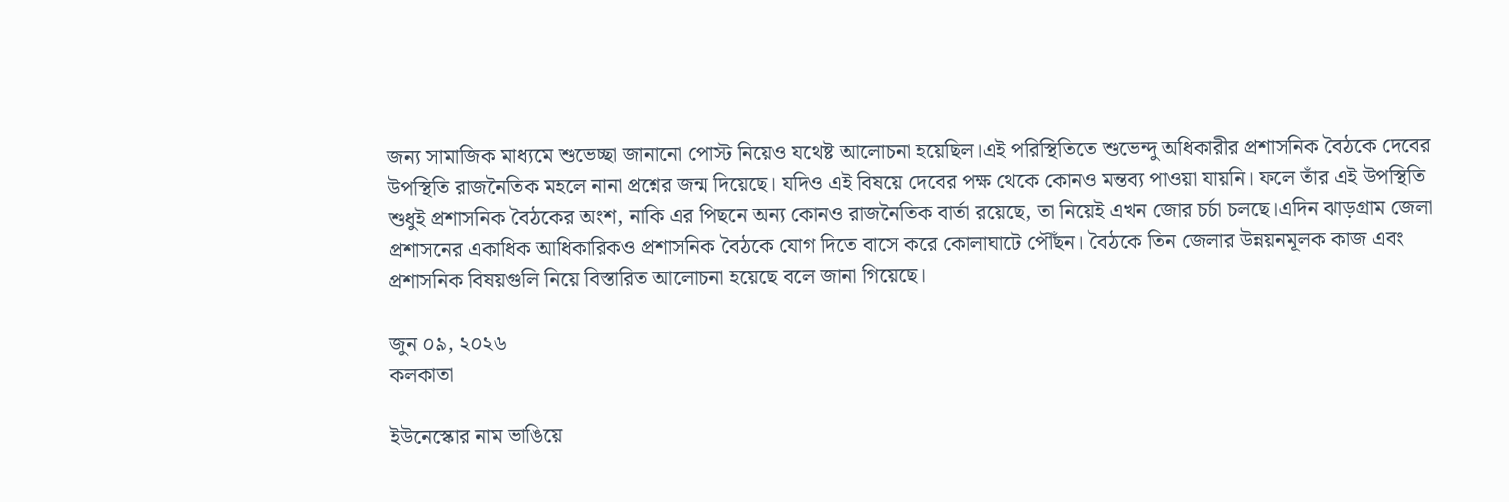জন্য সামাজিক মাধ্যমে শুভেচ্ছা জানানো পোস্ট নিয়েও যথেষ্ট আলোচনা হয়েছিল।এই পরিস্থিতিতে শুভেন্দু অধিকারীর প্রশাসনিক বৈঠকে দেবের উপস্থিতি রাজনৈতিক মহলে নানা প্রশ্নের জন্ম দিয়েছে। যদিও এই বিষয়ে দেবের পক্ষ থেকে কোনও মন্তব্য পাওয়া যায়নি। ফলে তাঁর এই উপস্থিতি শুধুই প্রশাসনিক বৈঠকের অংশ, নাকি এর পিছনে অন্য কোনও রাজনৈতিক বার্তা রয়েছে, তা নিয়েই এখন জোর চর্চা চলছে।এদিন ঝাড়গ্রাম জেলা প্রশাসনের একাধিক আধিকারিকও প্রশাসনিক বৈঠকে যোগ দিতে বাসে করে কোলাঘাটে পৌঁছন। বৈঠকে তিন জেলার উন্নয়নমূলক কাজ এবং প্রশাসনিক বিষয়গুলি নিয়ে বিস্তারিত আলোচনা হয়েছে বলে জানা গিয়েছে।

জুন ০৯, ২০২৬
কলকাতা

ইউনেস্কোর নাম ভাঙিয়ে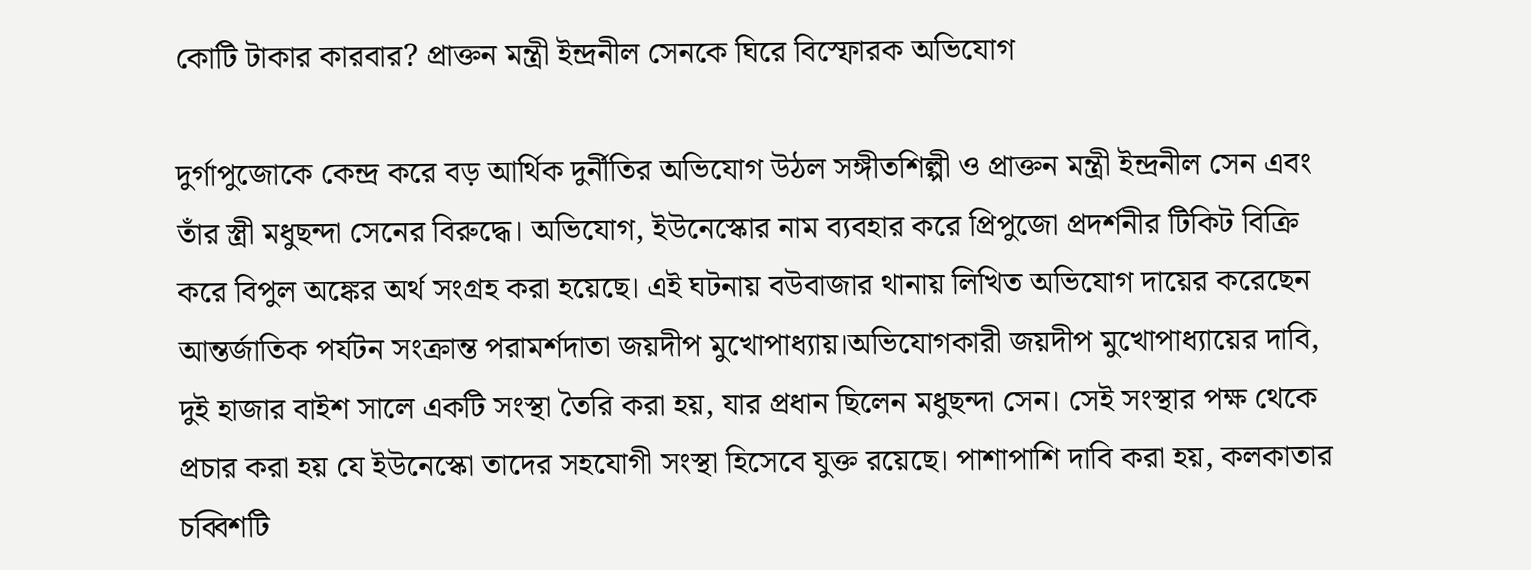কোটি টাকার কারবার? প্রাক্তন মন্ত্রী ইন্দ্রনীল সেনকে ঘিরে বিস্ফোরক অভিযোগ

দুর্গাপুজোকে কেন্দ্র করে বড় আর্থিক দুর্নীতির অভিযোগ উঠল সঙ্গীতশিল্পী ও প্রাক্তন মন্ত্রী ইন্দ্রনীল সেন এবং তাঁর স্ত্রী মধুছন্দা সেনের বিরুদ্ধে। অভিযোগ, ইউনেস্কোর নাম ব্যবহার করে প্রিপুজো প্রদর্শনীর টিকিট বিক্রি করে বিপুল অঙ্কের অর্থ সংগ্রহ করা হয়েছে। এই ঘটনায় বউবাজার থানায় লিখিত অভিযোগ দায়ের করেছেন আন্তর্জাতিক পর্যটন সংক্রান্ত পরামর্শদাতা জয়দীপ মুখোপাধ্যায়।অভিযোগকারী জয়দীপ মুখোপাধ্যায়ের দাবি, দুই হাজার বাইশ সালে একটি সংস্থা তৈরি করা হয়, যার প্রধান ছিলেন মধুছন্দা সেন। সেই সংস্থার পক্ষ থেকে প্রচার করা হয় যে ইউনেস্কো তাদের সহযোগী সংস্থা হিসেবে যুক্ত রয়েছে। পাশাপাশি দাবি করা হয়, কলকাতার চব্বিশটি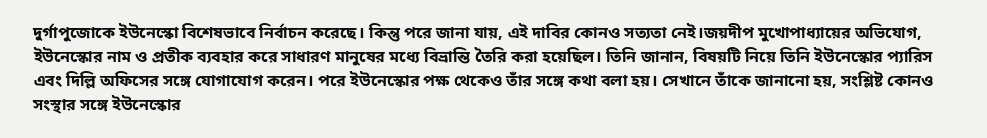দুর্গাপুজোকে ইউনেস্কো বিশেষভাবে নির্বাচন করেছে। কিন্তু পরে জানা যায়, এই দাবির কোনও সত্যতা নেই।জয়দীপ মুখোপাধ্যায়ের অভিযোগ, ইউনেস্কোর নাম ও প্রতীক ব্যবহার করে সাধারণ মানুষের মধ্যে বিভ্রান্তি তৈরি করা হয়েছিল। তিনি জানান, বিষয়টি নিয়ে তিনি ইউনেস্কোর প্যারিস এবং দিল্লি অফিসের সঙ্গে যোগাযোগ করেন। পরে ইউনেস্কোর পক্ষ থেকেও তাঁর সঙ্গে কথা বলা হয়। সেখানে তাঁকে জানানো হয়, সংশ্লিষ্ট কোনও সংস্থার সঙ্গে ইউনেস্কোর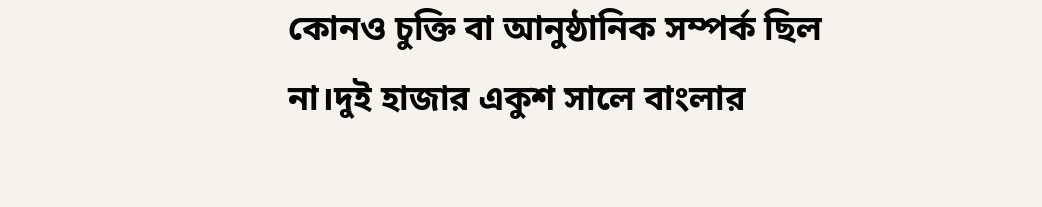কোনও চুক্তি বা আনুষ্ঠানিক সম্পর্ক ছিল না।দুই হাজার একুশ সালে বাংলার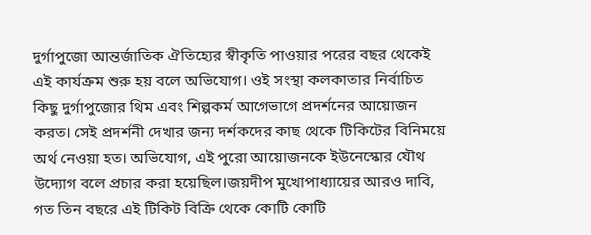দুর্গাপুজো আন্তর্জাতিক ঐতিহ্যের স্বীকৃতি পাওয়ার পরের বছর থেকেই এই কার্যক্রম শুরু হয় বলে অভিযোগ। ওই সংস্থা কলকাতার নির্বাচিত কিছু দুর্গাপুজোর থিম এবং শিল্পকর্ম আগেভাগে প্রদর্শনের আয়োজন করত। সেই প্রদর্শনী দেখার জন্য দর্শকদের কাছ থেকে টিকিটের বিনিময়ে অর্থ নেওয়া হত। অভিযোগ, এই পুরো আয়োজনকে ইউনেস্কোর যৌথ উদ্যোগ বলে প্রচার করা হয়েছিল।জয়দীপ মুখোপাধ্যায়ের আরও দাবি, গত তিন বছরে এই টিকিট বিক্রি থেকে কোটি কোটি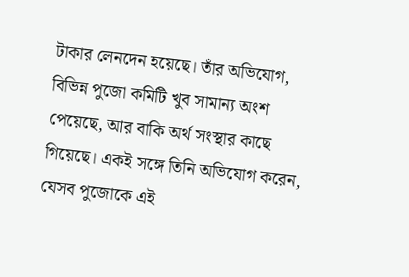টাকার লেনদেন হয়েছে। তাঁর অভিযোগ, বিভিন্ন পুজো কমিটি খুব সামান্য অংশ পেয়েছে, আর বাকি অর্থ সংস্থার কাছে গিয়েছে। একই সঙ্গে তিনি অভিযোগ করেন, যেসব পুজোকে এই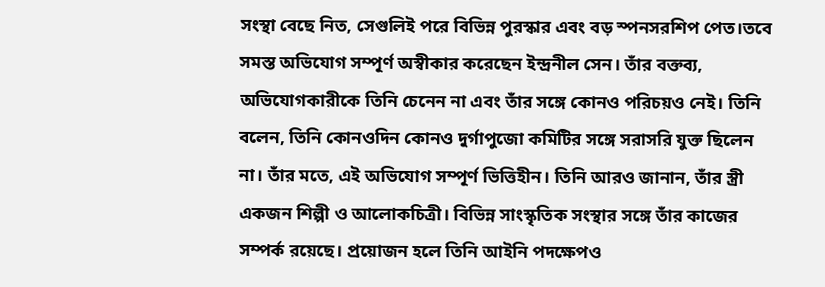সংস্থা বেছে নিত, সেগুলিই পরে বিভিন্ন পুরস্কার এবং বড় স্পনসরশিপ পেত।তবে সমস্ত অভিযোগ সম্পূর্ণ অস্বীকার করেছেন ইন্দ্রনীল সেন। তাঁর বক্তব্য, অভিযোগকারীকে তিনি চেনেন না এবং তাঁর সঙ্গে কোনও পরিচয়ও নেই। তিনি বলেন, তিনি কোনওদিন কোনও দুর্গাপুজো কমিটির সঙ্গে সরাসরি যুক্ত ছিলেন না। তাঁর মতে, এই অভিযোগ সম্পূর্ণ ভিত্তিহীন। তিনি আরও জানান, তাঁর স্ত্রী একজন শিল্পী ও আলোকচিত্রী। বিভিন্ন সাংস্কৃতিক সংস্থার সঙ্গে তাঁর কাজের সম্পর্ক রয়েছে। প্রয়োজন হলে তিনি আইনি পদক্ষেপও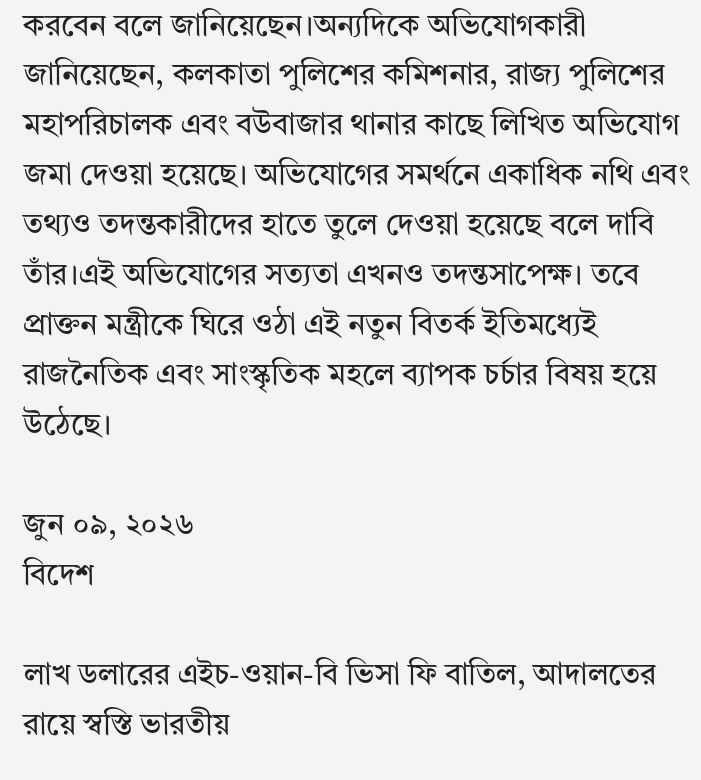করবেন বলে জানিয়েছেন।অন্যদিকে অভিযোগকারী জানিয়েছেন, কলকাতা পুলিশের কমিশনার, রাজ্য পুলিশের মহাপরিচালক এবং বউবাজার থানার কাছে লিখিত অভিযোগ জমা দেওয়া হয়েছে। অভিযোগের সমর্থনে একাধিক নথি এবং তথ্যও তদন্তকারীদের হাতে তুলে দেওয়া হয়েছে বলে দাবি তাঁর।এই অভিযোগের সত্যতা এখনও তদন্তসাপেক্ষ। তবে প্রাক্তন মন্ত্রীকে ঘিরে ওঠা এই নতুন বিতর্ক ইতিমধ্যেই রাজনৈতিক এবং সাংস্কৃতিক মহলে ব্যাপক চর্চার বিষয় হয়ে উঠেছে।

জুন ০৯, ২০২৬
বিদেশ

লাখ ডলারের এইচ-ওয়ান-বি ভিসা ফি বাতিল, আদালতের রায়ে স্বস্তি ভারতীয়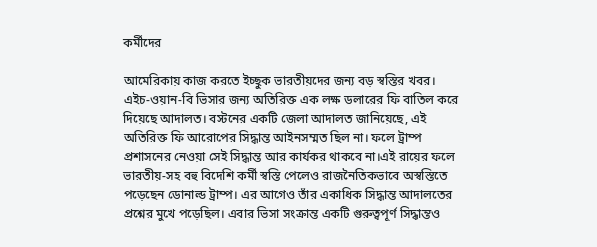কর্মীদের

আমেরিকায় কাজ করতে ইচ্ছুক ভারতীয়দের জন্য বড় স্বস্তির খবর। এইচ-ওয়ান-বি ভিসার জন্য অতিরিক্ত এক লক্ষ ডলারের ফি বাতিল করে দিয়েছে আদালত। বস্টনের একটি জেলা আদালত জানিয়েছে, এই অতিরিক্ত ফি আরোপের সিদ্ধান্ত আইনসম্মত ছিল না। ফলে ট্রাম্প প্রশাসনের নেওয়া সেই সিদ্ধান্ত আর কার্যকর থাকবে না।এই রায়ের ফলে ভারতীয়-সহ বহু বিদেশি কর্মী স্বস্তি পেলেও রাজনৈতিকভাবে অস্বস্তিতে পড়েছেন ডোনাল্ড ট্রাম্প। এর আগেও তাঁর একাধিক সিদ্ধান্ত আদালতের প্রশ্নের মুখে পড়েছিল। এবার ভিসা সংক্রান্ত একটি গুরুত্বপূর্ণ সিদ্ধান্তও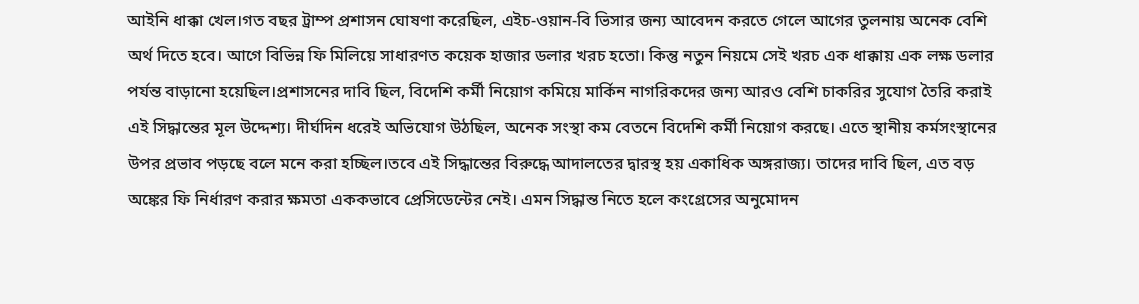আইনি ধাক্কা খেল।গত বছর ট্রাম্প প্রশাসন ঘোষণা করেছিল, এইচ-ওয়ান-বি ভিসার জন্য আবেদন করতে গেলে আগের তুলনায় অনেক বেশি অর্থ দিতে হবে। আগে বিভিন্ন ফি মিলিয়ে সাধারণত কয়েক হাজার ডলার খরচ হতো। কিন্তু নতুন নিয়মে সেই খরচ এক ধাক্কায় এক লক্ষ ডলার পর্যন্ত বাড়ানো হয়েছিল।প্রশাসনের দাবি ছিল, বিদেশি কর্মী নিয়োগ কমিয়ে মার্কিন নাগরিকদের জন্য আরও বেশি চাকরির সুযোগ তৈরি করাই এই সিদ্ধান্তের মূল উদ্দেশ্য। দীর্ঘদিন ধরেই অভিযোগ উঠছিল, অনেক সংস্থা কম বেতনে বিদেশি কর্মী নিয়োগ করছে। এতে স্থানীয় কর্মসংস্থানের উপর প্রভাব পড়ছে বলে মনে করা হচ্ছিল।তবে এই সিদ্ধান্তের বিরুদ্ধে আদালতের দ্বারস্থ হয় একাধিক অঙ্গরাজ্য। তাদের দাবি ছিল, এত বড় অঙ্কের ফি নির্ধারণ করার ক্ষমতা এককভাবে প্রেসিডেন্টের নেই। এমন সিদ্ধান্ত নিতে হলে কংগ্রেসের অনুমোদন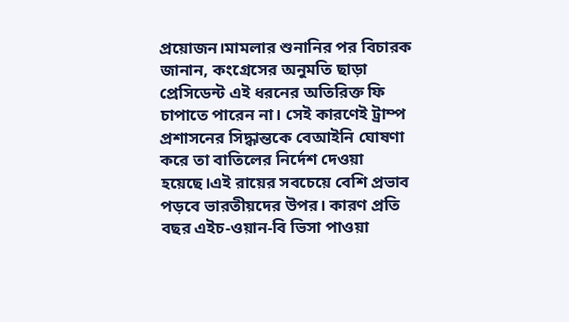প্রয়োজন।মামলার শুনানির পর বিচারক জানান, কংগ্রেসের অনুমতি ছাড়া প্রেসিডেন্ট এই ধরনের অতিরিক্ত ফি চাপাতে পারেন না। সেই কারণেই ট্রাম্প প্রশাসনের সিদ্ধান্তকে বেআইনি ঘোষণা করে তা বাতিলের নির্দেশ দেওয়া হয়েছে।এই রায়ের সবচেয়ে বেশি প্রভাব পড়বে ভারতীয়দের উপর। কারণ প্রতি বছর এইচ-ওয়ান-বি ভিসা পাওয়া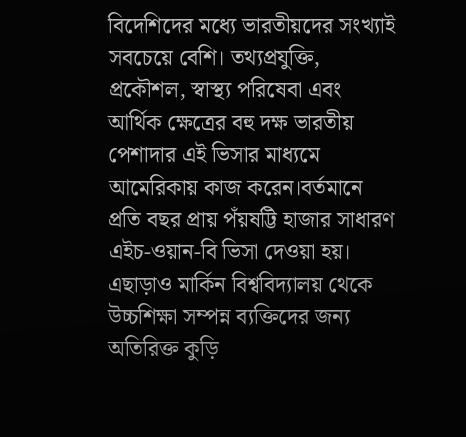বিদেশিদের মধ্যে ভারতীয়দের সংখ্যাই সবচেয়ে বেশি। তথ্যপ্রযুক্তি, প্রকৌশল, স্বাস্থ্য পরিষেবা এবং আর্থিক ক্ষেত্রের বহু দক্ষ ভারতীয় পেশাদার এই ভিসার মাধ্যমে আমেরিকায় কাজ করেন।বর্তমানে প্রতি বছর প্রায় পঁয়ষট্টি হাজার সাধারণ এইচ-ওয়ান-বি ভিসা দেওয়া হয়। এছাড়াও মার্কিন বিশ্ববিদ্যালয় থেকে উচ্চশিক্ষা সম্পন্ন ব্যক্তিদের জন্য অতিরিক্ত কুড়ি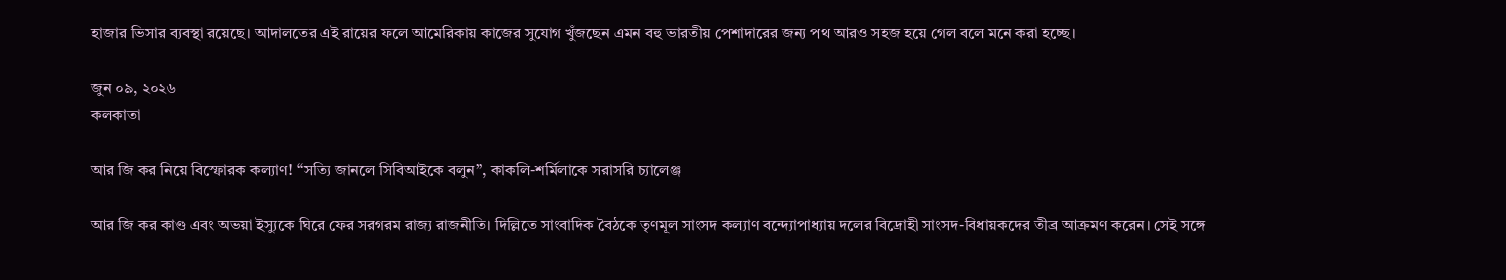হাজার ভিসার ব্যবস্থা রয়েছে। আদালতের এই রায়ের ফলে আমেরিকায় কাজের সুযোগ খুঁজছেন এমন বহু ভারতীয় পেশাদারের জন্য পথ আরও সহজ হয়ে গেল বলে মনে করা হচ্ছে।

জুন ০৯, ২০২৬
কলকাতা

আর জি কর নিয়ে বিস্ফোরক কল্যাণ! “সত্যি জানলে সিবিআইকে বলুন”, কাকলি-শর্মিলাকে সরাসরি চ্যালেঞ্জ

আর জি কর কাণ্ড এবং অভয়া ইস্যুকে ঘিরে ফের সরগরম রাজ্য রাজনীতি। দিল্লিতে সাংবাদিক বৈঠকে তৃণমূল সাংসদ কল্যাণ বন্দ্যোপাধ্যায় দলের বিদ্রোহী সাংসদ-বিধায়কদের তীব্র আক্রমণ করেন। সেই সঙ্গে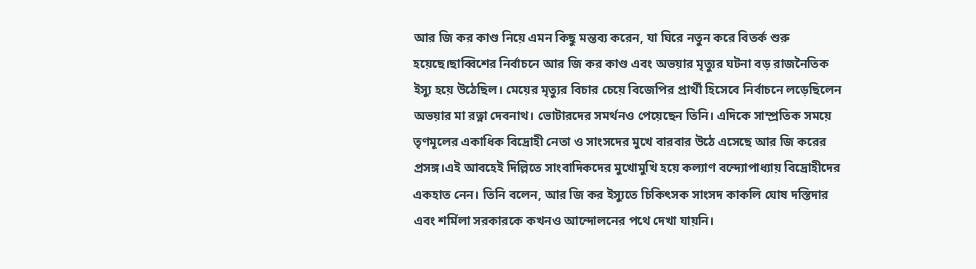আর জি কর কাণ্ড নিয়ে এমন কিছু মন্তব্য করেন, যা ঘিরে নতুন করে বিতর্ক শুরু হয়েছে।ছাব্বিশের নির্বাচনে আর জি কর কাণ্ড এবং অভয়ার মৃত্যুর ঘটনা বড় রাজনৈতিক ইস্যু হয়ে উঠেছিল। মেয়ের মৃত্যুর বিচার চেয়ে বিজেপির প্রার্থী হিসেবে নির্বাচনে লড়েছিলেন অভয়ার মা রত্না দেবনাথ। ভোটারদের সমর্থনও পেয়েছেন তিনি। এদিকে সাম্প্রতিক সময়ে তৃণমূলের একাধিক বিদ্রোহী নেতা ও সাংসদের মুখে বারবার উঠে এসেছে আর জি করের প্রসঙ্গ।এই আবহেই দিল্লিতে সাংবাদিকদের মুখোমুখি হয়ে কল্যাণ বন্দ্যোপাধ্যায় বিদ্রোহীদের একহাত নেন। তিনি বলেন, আর জি কর ইস্যুতে চিকিৎসক সাংসদ কাকলি ঘোষ দস্তিদার এবং শর্মিলা সরকারকে কখনও আন্দোলনের পথে দেখা যায়নি।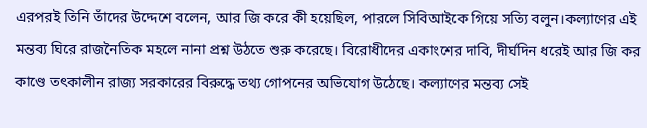এরপরই তিনি তাঁদের উদ্দেশে বলেন, আর জি করে কী হয়েছিল, পারলে সিবিআইকে গিয়ে সত্যি বলুন।কল্যাণের এই মন্তব্য ঘিরে রাজনৈতিক মহলে নানা প্রশ্ন উঠতে শুরু করেছে। বিরোধীদের একাংশের দাবি, দীর্ঘদিন ধরেই আর জি কর কাণ্ডে তৎকালীন রাজ্য সরকারের বিরুদ্ধে তথ্য গোপনের অভিযোগ উঠেছে। কল্যাণের মন্তব্য সেই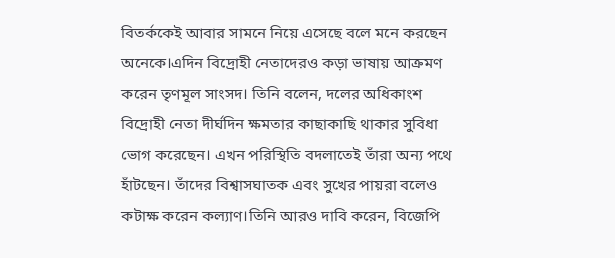বিতর্ককেই আবার সামনে নিয়ে এসেছে বলে মনে করছেন অনেকে।এদিন বিদ্রোহী নেতাদেরও কড়া ভাষায় আক্রমণ করেন তৃণমূল সাংসদ। তিনি বলেন, দলের অধিকাংশ বিদ্রোহী নেতা দীর্ঘদিন ক্ষমতার কাছাকাছি থাকার সুবিধা ভোগ করেছেন। এখন পরিস্থিতি বদলাতেই তাঁরা অন্য পথে হাঁটছেন। তাঁদের বিশ্বাসঘাতক এবং সুখের পায়রা বলেও কটাক্ষ করেন কল্যাণ।তিনি আরও দাবি করেন, বিজেপি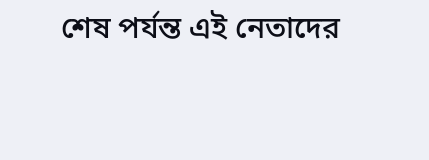শেষ পর্যন্ত এই নেতাদের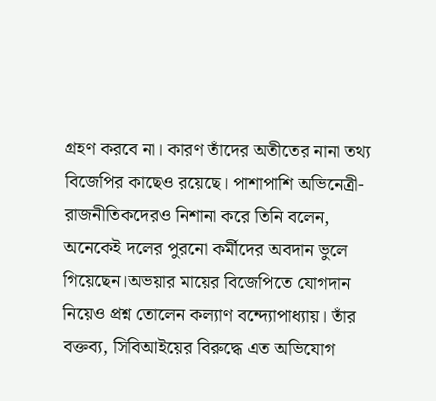গ্রহণ করবে না। কারণ তাঁদের অতীতের নানা তথ্য বিজেপির কাছেও রয়েছে। পাশাপাশি অভিনেত্রী-রাজনীতিকদেরও নিশানা করে তিনি বলেন, অনেকেই দলের পুরনো কর্মীদের অবদান ভুলে গিয়েছেন।অভয়ার মায়ের বিজেপিতে যোগদান নিয়েও প্রশ্ন তোলেন কল্যাণ বন্দ্যোপাধ্যায়। তাঁর বক্তব্য, সিবিআইয়ের বিরুদ্ধে এত অভিযোগ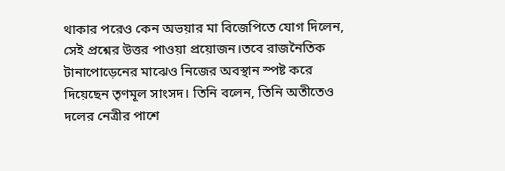থাকার পরেও কেন অভয়ার মা বিজেপিতে যোগ দিলেন, সেই প্রশ্নের উত্তর পাওয়া প্রয়োজন।তবে রাজনৈতিক টানাপোড়েনের মাঝেও নিজের অবস্থান স্পষ্ট করে দিয়েছেন তৃণমূল সাংসদ। তিনি বলেন, তিনি অতীতেও দলের নেত্রীর পাশে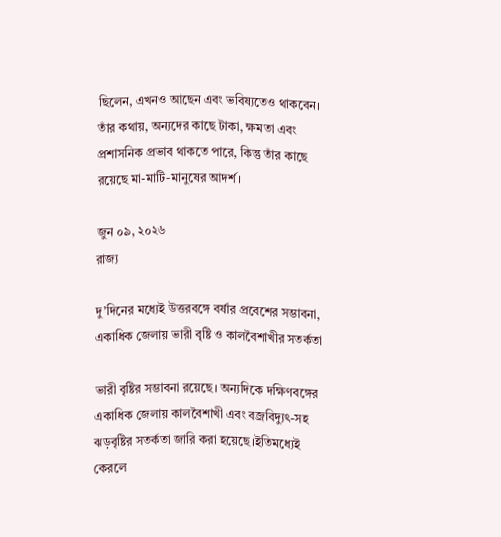ছিলেন, এখনও আছেন এবং ভবিষ্যতেও থাকবেন। তাঁর কথায়, অন্যদের কাছে টাকা, ক্ষমতা এবং প্রশাসনিক প্রভাব থাকতে পারে, কিন্তু তাঁর কাছে রয়েছে মা-মাটি-মানুষের আদর্শ।

জুন ০৯, ২০২৬
রাজ্য

দু’দিনের মধ্যেই উত্তরবঙ্গে বর্ষার প্রবেশের সম্ভাবনা, একাধিক জেলায় ভারী বৃষ্টি ও কালবৈশাখীর সতর্কতা

ভারী বৃষ্টির সম্ভাবনা রয়েছে। অন্যদিকে দক্ষিণবঙ্গের একাধিক জেলায় কালবৈশাখী এবং বজ্রবিদ্যুৎ-সহ ঝড়বৃষ্টির সতর্কতা জারি করা হয়েছে।ইতিমধ্যেই কেরলে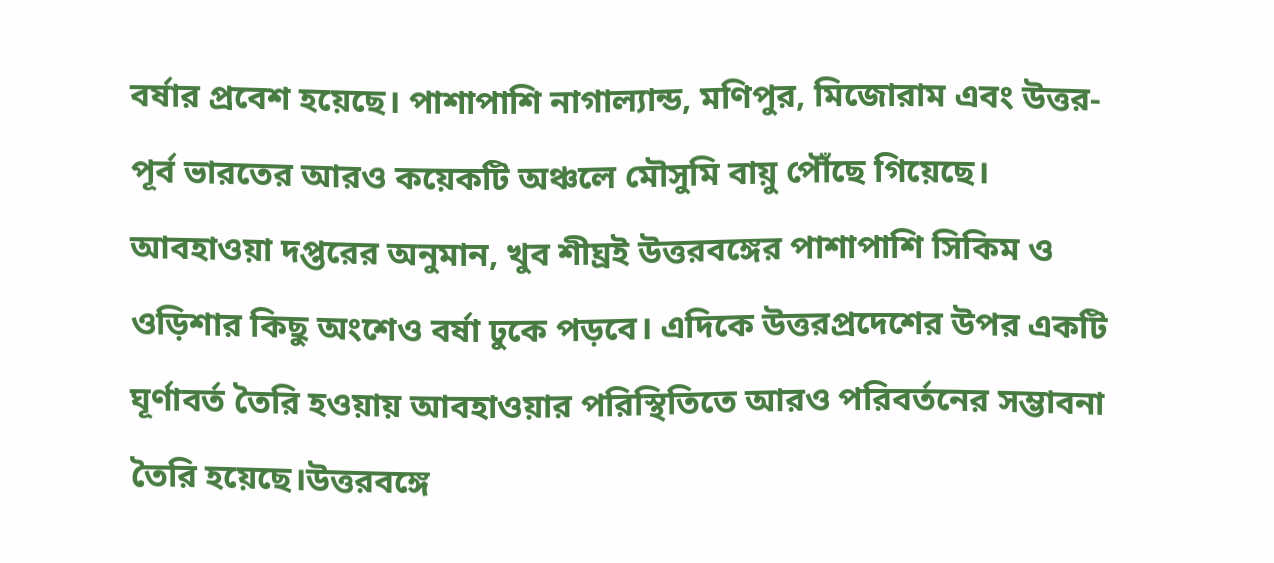বর্ষার প্রবেশ হয়েছে। পাশাপাশি নাগাল্যান্ড, মণিপুর, মিজোরাম এবং উত্তর-পূর্ব ভারতের আরও কয়েকটি অঞ্চলে মৌসুমি বায়ু পৌঁছে গিয়েছে। আবহাওয়া দপ্তরের অনুমান, খুব শীঘ্রই উত্তরবঙ্গের পাশাপাশি সিকিম ও ওড়িশার কিছু অংশেও বর্ষা ঢুকে পড়বে। এদিকে উত্তরপ্রদেশের উপর একটি ঘূর্ণাবর্ত তৈরি হওয়ায় আবহাওয়ার পরিস্থিতিতে আরও পরিবর্তনের সম্ভাবনা তৈরি হয়েছে।উত্তরবঙ্গে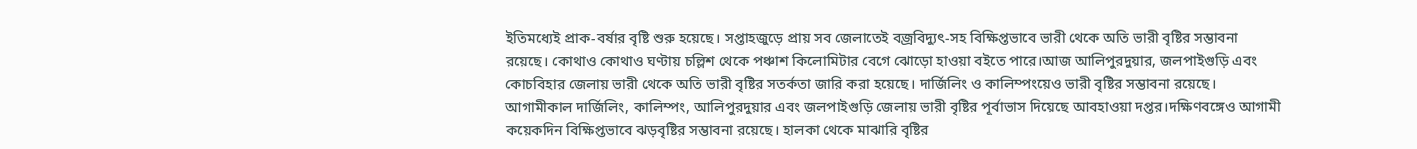ইতিমধ্যেই প্রাক-বর্ষার বৃষ্টি শুরু হয়েছে। সপ্তাহজুড়ে প্রায় সব জেলাতেই বজ্রবিদ্যুৎ-সহ বিক্ষিপ্তভাবে ভারী থেকে অতি ভারী বৃষ্টির সম্ভাবনা রয়েছে। কোথাও কোথাও ঘণ্টায় চল্লিশ থেকে পঞ্চাশ কিলোমিটার বেগে ঝোড়ো হাওয়া বইতে পারে।আজ আলিপুরদুয়ার, জলপাইগুড়ি এবং কোচবিহার জেলায় ভারী থেকে অতি ভারী বৃষ্টির সতর্কতা জারি করা হয়েছে। দার্জিলিং ও কালিম্পংয়েও ভারী বৃষ্টির সম্ভাবনা রয়েছে। আগামীকাল দার্জিলিং, কালিম্পং, আলিপুরদুয়ার এবং জলপাইগুড়ি জেলায় ভারী বৃষ্টির পূর্বাভাস দিয়েছে আবহাওয়া দপ্তর।দক্ষিণবঙ্গেও আগামী কয়েকদিন বিক্ষিপ্তভাবে ঝড়বৃষ্টির সম্ভাবনা রয়েছে। হালকা থেকে মাঝারি বৃষ্টির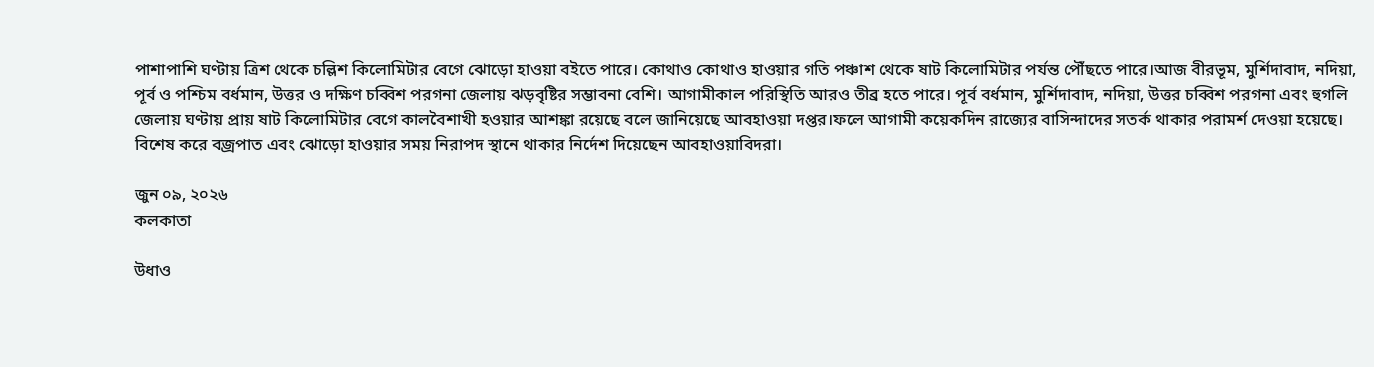পাশাপাশি ঘণ্টায় ত্রিশ থেকে চল্লিশ কিলোমিটার বেগে ঝোড়ো হাওয়া বইতে পারে। কোথাও কোথাও হাওয়ার গতি পঞ্চাশ থেকে ষাট কিলোমিটার পর্যন্ত পৌঁছতে পারে।আজ বীরভূম, মুর্শিদাবাদ, নদিয়া, পূর্ব ও পশ্চিম বর্ধমান, উত্তর ও দক্ষিণ চব্বিশ পরগনা জেলায় ঝড়বৃষ্টির সম্ভাবনা বেশি। আগামীকাল পরিস্থিতি আরও তীব্র হতে পারে। পূর্ব বর্ধমান, মুর্শিদাবাদ, নদিয়া, উত্তর চব্বিশ পরগনা এবং হুগলি জেলায় ঘণ্টায় প্রায় ষাট কিলোমিটার বেগে কালবৈশাখী হওয়ার আশঙ্কা রয়েছে বলে জানিয়েছে আবহাওয়া দপ্তর।ফলে আগামী কয়েকদিন রাজ্যের বাসিন্দাদের সতর্ক থাকার পরামর্শ দেওয়া হয়েছে। বিশেষ করে বজ্রপাত এবং ঝোড়ো হাওয়ার সময় নিরাপদ স্থানে থাকার নির্দেশ দিয়েছেন আবহাওয়াবিদরা।

জুন ০৯, ২০২৬
কলকাতা

উধাও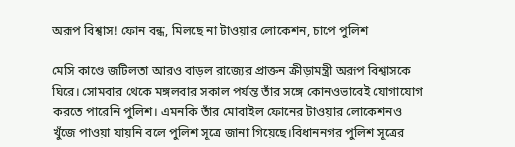অরূপ বিশ্বাস! ফোন বন্ধ, মিলছে না টাওয়ার লোকেশন, চাপে পুলিশ

মেসি কাণ্ডে জটিলতা আরও বাড়ল রাজ্যের প্রাক্তন ক্রীড়ামন্ত্রী অরূপ বিশ্বাসকে ঘিরে। সোমবার থেকে মঙ্গলবার সকাল পর্যন্ত তাঁর সঙ্গে কোনওভাবেই যোগাযোগ করতে পারেনি পুলিশ। এমনকি তাঁর মোবাইল ফোনের টাওয়ার লোকেশনও খুঁজে পাওয়া যায়নি বলে পুলিশ সূত্রে জানা গিয়েছে।বিধাননগর পুলিশ সূত্রের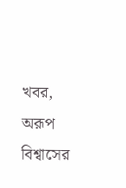খবর, অরূপ বিশ্বাসের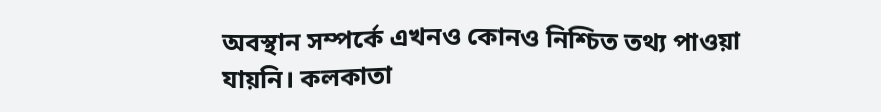অবস্থান সম্পর্কে এখনও কোনও নিশ্চিত তথ্য পাওয়া যায়নি। কলকাতা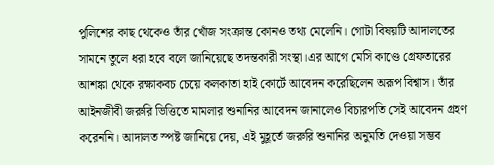পুলিশের কাছ থেকেও তাঁর খোঁজ সংক্রান্ত কোনও তথ্য মেলেনি। গোটা বিষয়টি আদালতের সামনে তুলে ধরা হবে বলে জানিয়েছে তদন্তকারী সংস্থা।এর আগে মেসি কাণ্ডে গ্রেফতারের আশঙ্কা থেকে রক্ষাকবচ চেয়ে কলকাতা হাই কোর্টে আবেদন করেছিলেন অরূপ বিশ্বাস। তাঁর আইনজীবী জরুরি ভিত্তিতে মামলার শুনানির আবেদন জানালেও বিচারপতি সেই আবেদন গ্রহণ করেননি। আদালত স্পষ্ট জানিয়ে দেয়, এই মুহূর্তে জরুরি শুনানির অনুমতি দেওয়া সম্ভব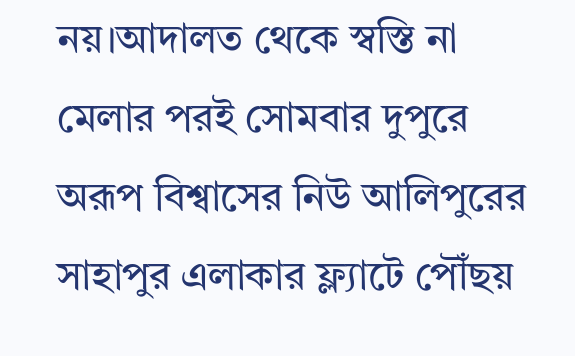নয়।আদালত থেকে স্বস্তি না মেলার পরই সোমবার দুপুরে অরূপ বিশ্বাসের নিউ আলিপুরের সাহাপুর এলাকার ফ্ল্যাটে পৌঁছয়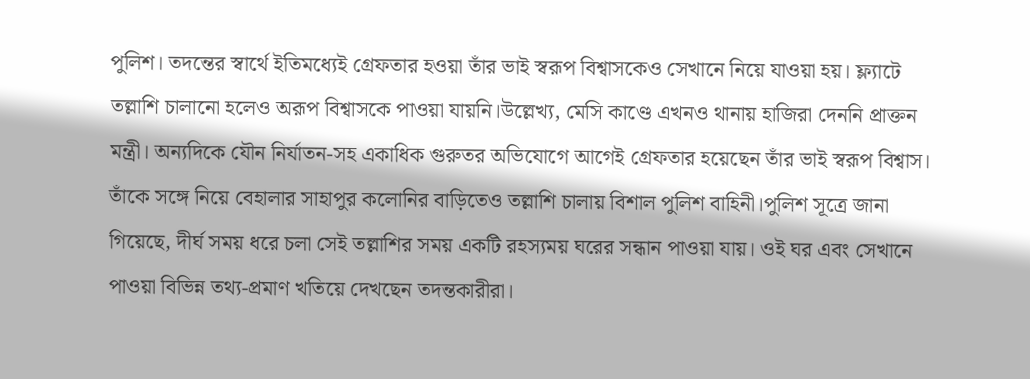পুলিশ। তদন্তের স্বার্থে ইতিমধ্যেই গ্রেফতার হওয়া তাঁর ভাই স্বরূপ বিশ্বাসকেও সেখানে নিয়ে যাওয়া হয়। ফ্ল্যাটে তল্লাশি চালানো হলেও অরূপ বিশ্বাসকে পাওয়া যায়নি।উল্লেখ্য, মেসি কাণ্ডে এখনও থানায় হাজিরা দেননি প্রাক্তন মন্ত্রী। অন্যদিকে যৌন নির্যাতন-সহ একাধিক গুরুতর অভিযোগে আগেই গ্রেফতার হয়েছেন তাঁর ভাই স্বরূপ বিশ্বাস। তাঁকে সঙ্গে নিয়ে বেহালার সাহাপুর কলোনির বাড়িতেও তল্লাশি চালায় বিশাল পুলিশ বাহিনী।পুলিশ সূত্রে জানা গিয়েছে, দীর্ঘ সময় ধরে চলা সেই তল্লাশির সময় একটি রহস্যময় ঘরের সন্ধান পাওয়া যায়। ওই ঘর এবং সেখানে পাওয়া বিভিন্ন তথ্য-প্রমাণ খতিয়ে দেখছেন তদন্তকারীরা।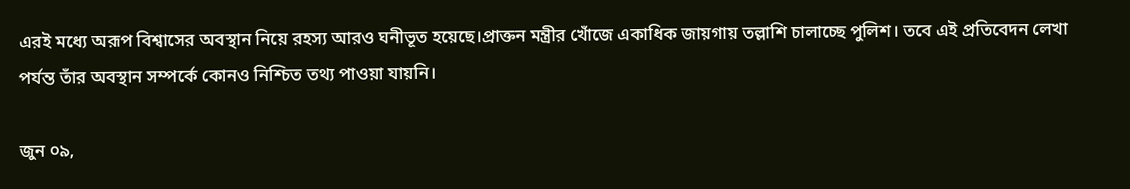এরই মধ্যে অরূপ বিশ্বাসের অবস্থান নিয়ে রহস্য আরও ঘনীভূত হয়েছে।প্রাক্তন মন্ত্রীর খোঁজে একাধিক জায়গায় তল্লাশি চালাচ্ছে পুলিশ। তবে এই প্রতিবেদন লেখা পর্যন্ত তাঁর অবস্থান সম্পর্কে কোনও নিশ্চিত তথ্য পাওয়া যায়নি।

জুন ০৯,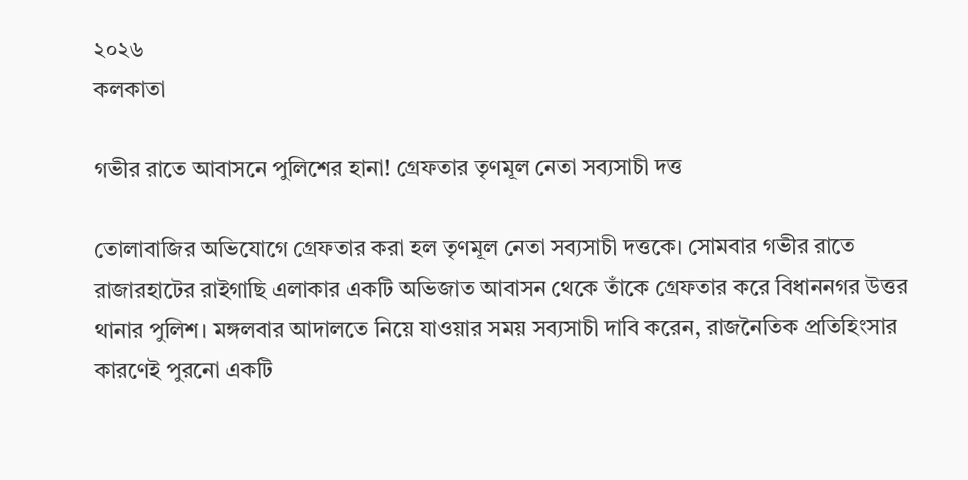২০২৬
কলকাতা

গভীর রাতে আবাসনে পুলিশের হানা! গ্রেফতার তৃণমূল নেতা সব্যসাচী দত্ত

তোলাবাজির অভিযোগে গ্রেফতার করা হল তৃণমূল নেতা সব্যসাচী দত্তকে। সোমবার গভীর রাতে রাজারহাটের রাইগাছি এলাকার একটি অভিজাত আবাসন থেকে তাঁকে গ্রেফতার করে বিধাননগর উত্তর থানার পুলিশ। মঙ্গলবার আদালতে নিয়ে যাওয়ার সময় সব্যসাচী দাবি করেন, রাজনৈতিক প্রতিহিংসার কারণেই পুরনো একটি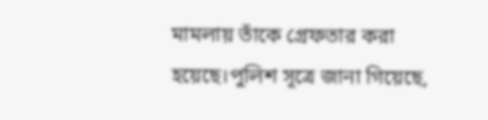মামলায় তাঁকে গ্রেফতার করা হয়েছে।পুলিশ সূত্রে জানা গিয়েছে,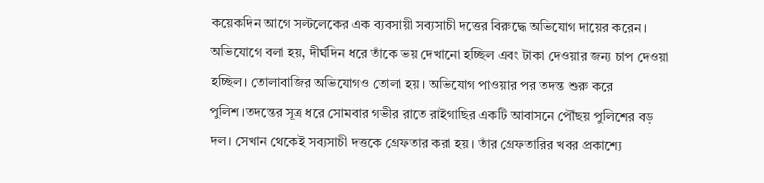কয়েকদিন আগে সল্টলেকের এক ব্যবসায়ী সব্যসাচী দত্তের বিরুদ্ধে অভিযোগ দায়ের করেন। অভিযোগে বলা হয়, দীর্ঘদিন ধরে তাঁকে ভয় দেখানো হচ্ছিল এবং টাকা দেওয়ার জন্য চাপ দেওয়া হচ্ছিল। তোলাবাজির অভিযোগও তোলা হয়। অভিযোগ পাওয়ার পর তদন্ত শুরু করে পুলিশ।তদন্তের সূত্র ধরে সোমবার গভীর রাতে রাইগাছির একটি আবাসনে পৌঁছয় পুলিশের বড় দল। সেখান থেকেই সব্যসাচী দত্তকে গ্রেফতার করা হয়। তাঁর গ্রেফতারির খবর প্রকাশ্যে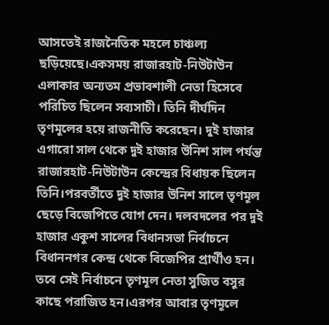আসতেই রাজনৈতিক মহলে চাঞ্চল্য ছড়িয়েছে।একসময় রাজারহাট-নিউটাউন এলাকার অন্যতম প্রভাবশালী নেতা হিসেবে পরিচিত ছিলেন সব্যসাচী। তিনি দীর্ঘদিন তৃণমূলের হয়ে রাজনীতি করেছেন। দুই হাজার এগারো সাল থেকে দুই হাজার উনিশ সাল পর্যন্ত রাজারহাট-নিউটাউন কেন্দ্রের বিধায়ক ছিলেন তিনি।পরবর্তীতে দুই হাজার উনিশ সালে তৃণমূল ছেড়ে বিজেপিতে যোগ দেন। দলবদলের পর দুই হাজার একুশ সালের বিধানসভা নির্বাচনে বিধাননগর কেন্দ্র থেকে বিজেপির প্রার্থীও হন। তবে সেই নির্বাচনে তৃণমূল নেতা সুজিত বসুর কাছে পরাজিত হন।এরপর আবার তৃণমূলে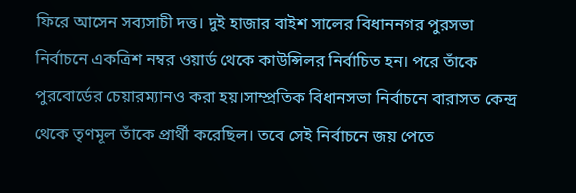ফিরে আসেন সব্যসাচী দত্ত। দুই হাজার বাইশ সালের বিধাননগর পুরসভা নির্বাচনে একত্রিশ নম্বর ওয়ার্ড থেকে কাউন্সিলর নির্বাচিত হন। পরে তাঁকে পুরবোর্ডের চেয়ারম্যানও করা হয়।সাম্প্রতিক বিধানসভা নির্বাচনে বারাসত কেন্দ্র থেকে তৃণমূল তাঁকে প্রার্থী করেছিল। তবে সেই নির্বাচনে জয় পেতে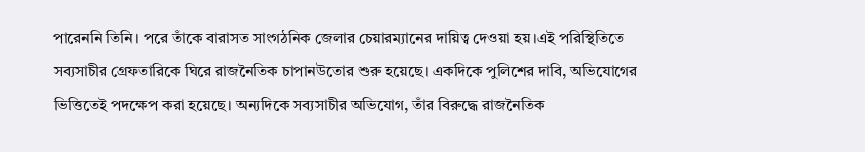পারেননি তিনি। পরে তাঁকে বারাসত সাংগঠনিক জেলার চেয়ারম্যানের দায়িত্ব দেওয়া হয়।এই পরিস্থিতিতে সব্যসাচীর গ্রেফতারিকে ঘিরে রাজনৈতিক চাপানউতোর শুরু হয়েছে। একদিকে পুলিশের দাবি, অভিযোগের ভিত্তিতেই পদক্ষেপ করা হয়েছে। অন্যদিকে সব্যসাচীর অভিযোগ, তাঁর বিরুদ্ধে রাজনৈতিক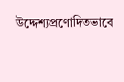উদ্দেশ্যপ্রণোদিতভাবে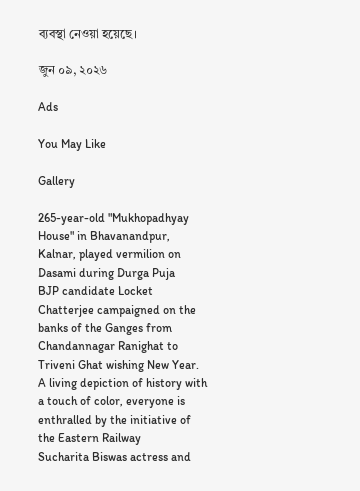ব্যবস্থা নেওয়া হয়েছে।

জুন ০৯, ২০২৬

Ads

You May Like

Gallery

265-year-old "Mukhopadhyay House" in Bhavanandpur, Kalnar, played vermilion on Dasami during Durga Puja
BJP candidate Locket Chatterjee campaigned on the banks of the Ganges from Chandannagar Ranighat to Triveni Ghat wishing New Year.
A living depiction of history with a touch of color, everyone is enthralled by the initiative of the Eastern Railway
Sucharita Biswas actress and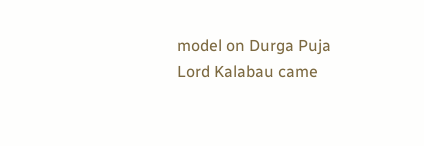model on Durga Puja
Lord Kalabau came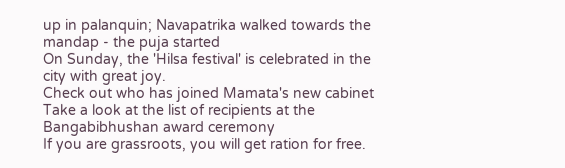up in palanquin; Navapatrika walked towards the mandap - the puja started
On Sunday, the 'Hilsa festival' is celebrated in the city with great joy.
Check out who has joined Mamata's new cabinet
Take a look at the list of recipients at the Bangabibhushan award ceremony
If you are grassroots, you will get ration for free.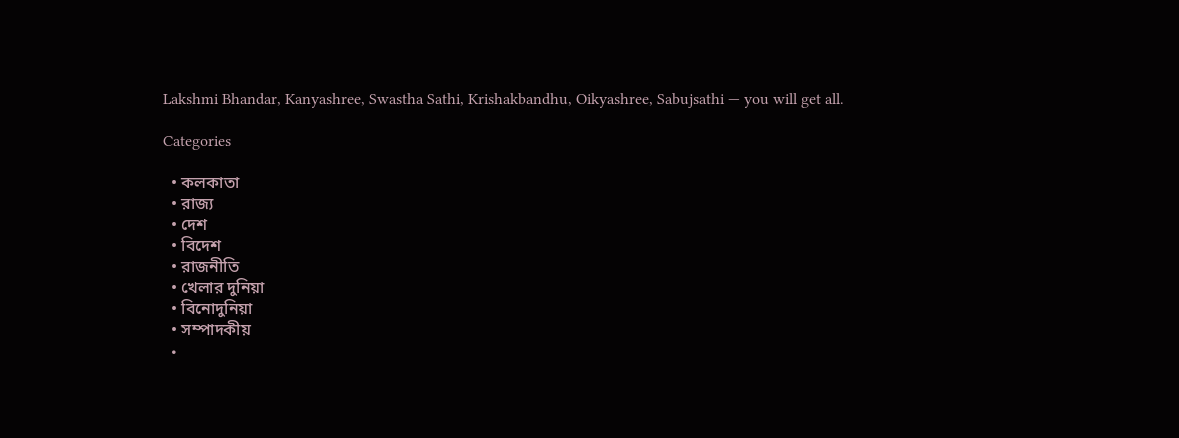Lakshmi Bhandar, Kanyashree, Swastha Sathi, Krishakbandhu, Oikyashree, Sabujsathi — you will get all.

Categories

  • কলকাতা
  • রাজ্য
  • দেশ
  • বিদেশ
  • রাজনীতি
  • খেলার দুনিয়া
  • বিনোদুনিয়া
  • সম্পাদকীয়
  •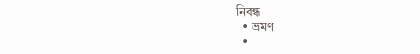নিবন্ধ
  • ভ্রমণ
  •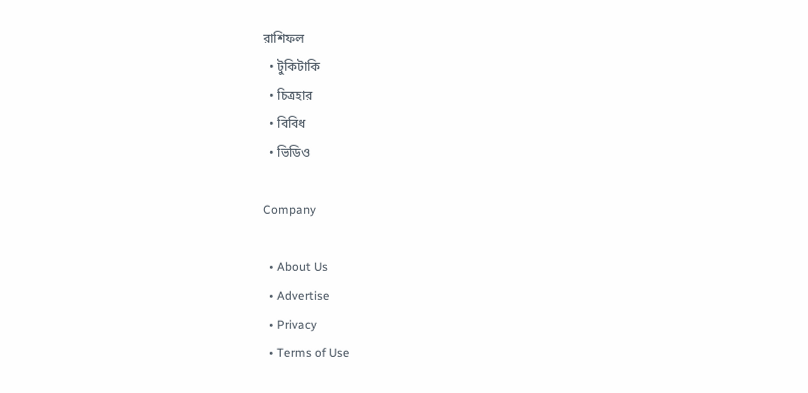রাশিফল
  • টুকিটাকি
  • চিত্রহার
  • বিবিধ
  • ভিডিও

Company

  • About Us
  • Advertise
  • Privacy
  • Terms of Use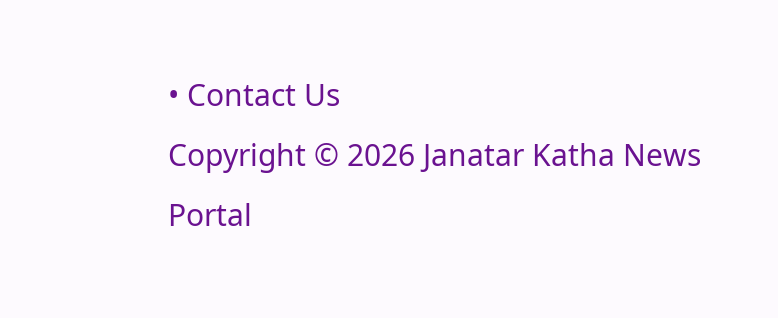• Contact Us
Copyright © 2026 Janatar Katha News Portal